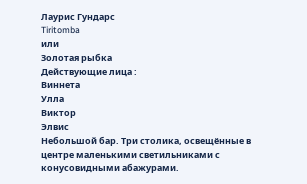Лаурис Гундарс
Tiritomba
или
Золотая рыбка
Действующие лица :
Виннета
Улла
Виктор
Элвис
Небольшой бар. Три столика, освещённые в центре маленькими светильниками с конусовидными абажурами.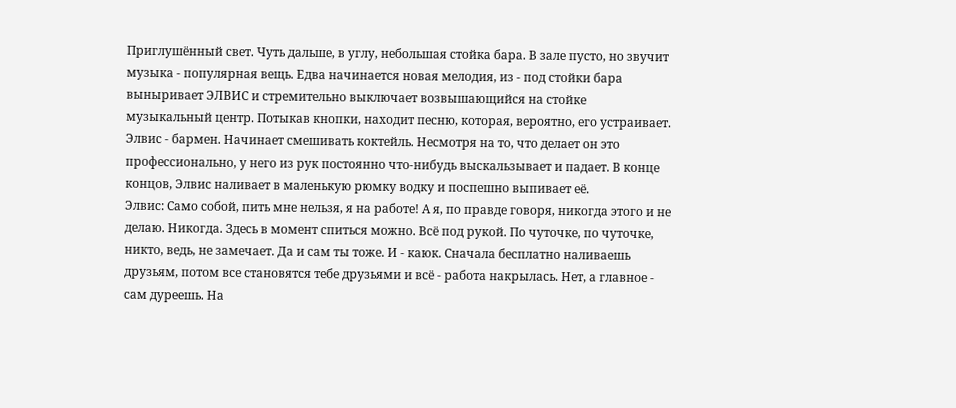Приглушённый свет. Чуть дальше, в углу, небольшая стойка бара. В зале пусто, но звучит музыка - популярная вещь. Едва начинается новая мелодия, из - под стойки бара выныривает ЭЛВИС и стремительно выключает возвышающийся на стойке музыкальный центр. Потыкав кнопки, находит песню, которая, вероятно, его устраивает. Элвис - бармен. Начинает смешивать коктейль. Несмотря на то, что делает он это профессионально, у него из рук постоянно что-нибудь выскальзывает и падает. В конце концов, Элвис наливает в маленькую рюмку водку и поспешно выпивает её.
Элвис: Само собой, пить мне нельзя, я на работе! А я, по правде говоря, никогда этого и не делаю. Никогда. Здесь в момент спиться можно. Всё под рукой. По чуточке, по чуточке, никто, ведь, не замечает. Да и сам ты тоже. И - каюк. Сначала бесплатно наливаешь друзьям, потом все становятся тебе друзьями и всё - работа накрылась. Нет, а главное - сам дуреешь. На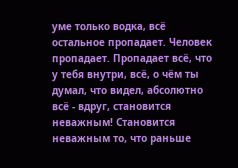уме только водка, всё остальное пропадает. Человек пропадает. Пропадает всё, что у тебя внутри, всё, о чём ты думал, что видел, абсолютно всё - вдруг, становится неважным! Становится неважным то, что раньше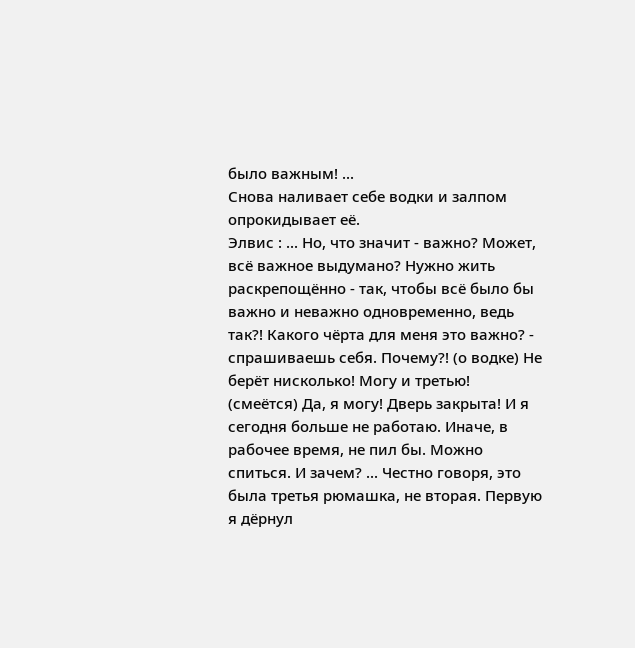было важным! ...
Снова наливает себе водки и залпом опрокидывает её.
Элвис : ... Но, что значит - важно? Может, всё важное выдумано? Нужно жить раскрепощённо - так, чтобы всё было бы важно и неважно одновременно, ведь так?! Какого чёрта для меня это важно? - спрашиваешь себя. Почему?! (о водке) Не берёт нисколько! Могу и третью! (смеётся) Да, я могу! Дверь закрыта! И я сегодня больше не работаю. Иначе, в рабочее время, не пил бы. Можно спиться. И зачем? ... Честно говоря, это была третья рюмашка, не вторая. Первую я дёрнул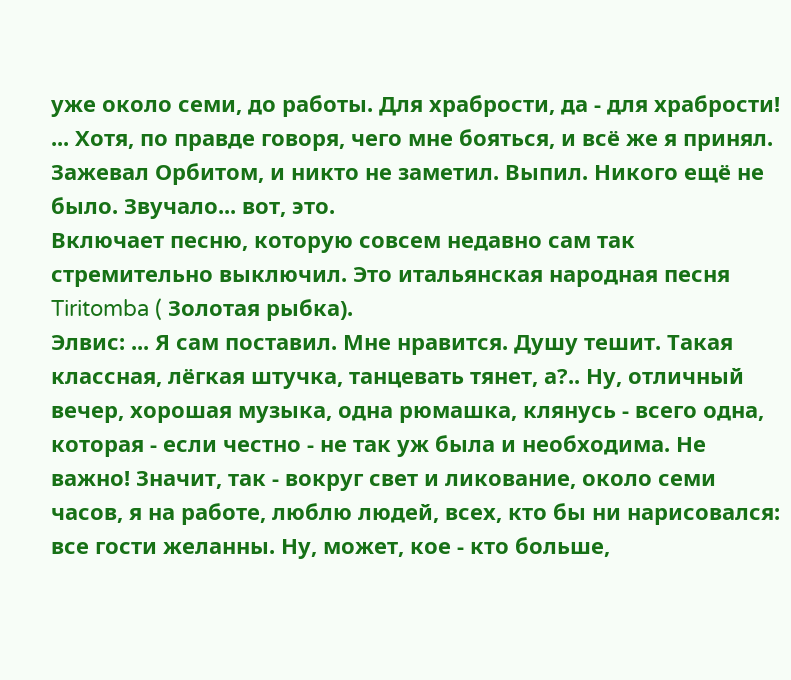уже около семи, до работы. Для храбрости, да - для храбрости! ... Хотя, по правде говоря, чего мне бояться, и всё же я принял. Зажевал Орбитом, и никто не заметил. Выпил. Никого ещё не было. Звучало... вот, это.
Включает песню, которую совсем недавно сам так стремительно выключил. Это итальянская народная песня Tiritomba ( Золотая рыбка).
Элвис: ... Я сам поставил. Мне нравится. Душу тешит. Такая классная, лёгкая штучка, танцевать тянет, а?.. Ну, отличный вечер, хорошая музыка, одна рюмашка, клянусь - всего одна, которая - если честно - не так уж была и необходима. Не важно! Значит, так - вокруг свет и ликование, около семи часов, я на работе, люблю людей, всех, кто бы ни нарисовался: все гости желанны. Ну, может, кое - кто больше,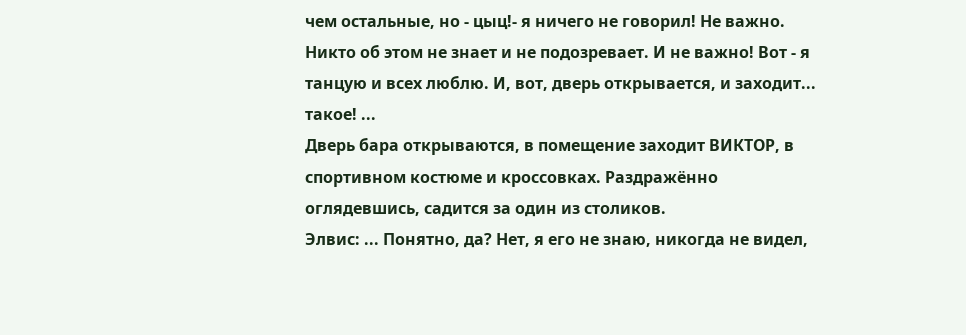чем остальные, но - цыц!- я ничего не говорил! Не важно. Никто об этом не знает и не подозревает. И не важно! Вот - я танцую и всех люблю. И, вот, дверь открывается, и заходит... такое! ...
Дверь бара открываются, в помещение заходит ВИКТОР, в спортивном костюме и кроссовках. Раздражённо оглядевшись, садится за один из столиков.
Элвис: ... Понятно, да? Нет, я его не знаю, никогда не видел,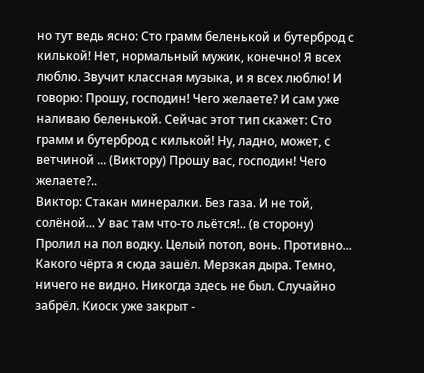но тут ведь ясно: Сто грамм беленькой и бутерброд с килькой! Нет, нормальный мужик, конечно! Я всех люблю. Звучит классная музыка, и я всех люблю! И говорю: Прошу, господин! Чего желаете? И сам уже наливаю беленькой. Сейчас этот тип скажет: Сто грамм и бутерброд с килькой! Ну, ладно, может, с ветчиной ... (Виктору) Прошу вас, господин! Чего желаете?..
Виктор: Стакан минералки. Без газа. И не той, солёной... У вас там что-то льётся!.. (в сторону) Пролил на пол водку. Целый потоп, вонь. Противно... Какого чёрта я сюда зашёл. Мерзкая дыра. Темно, ничего не видно. Никогда здесь не был. Случайно забрёл. Киоск уже закрыт -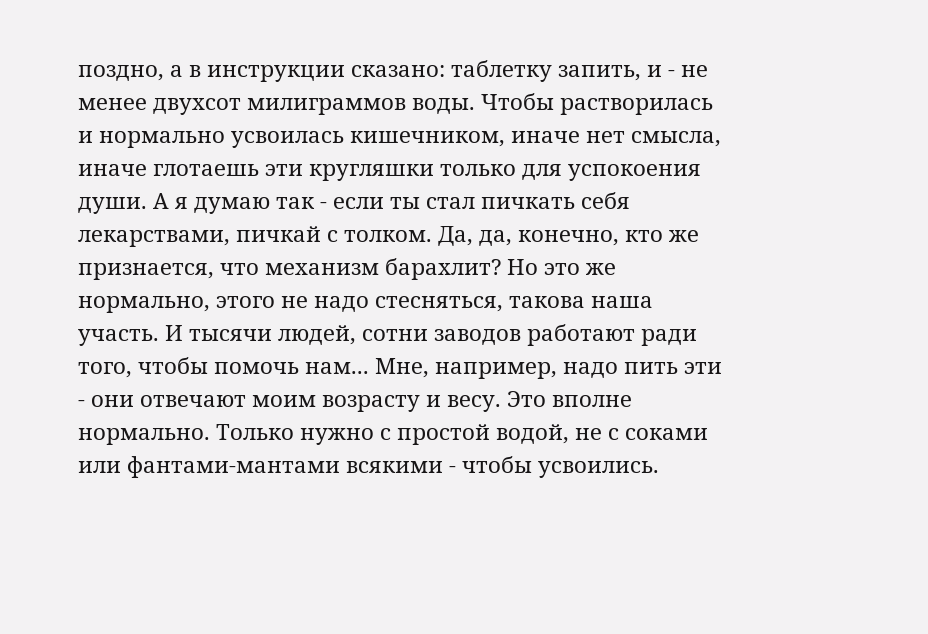поздно, а в инструкции сказано: таблетку запить, и - не менее двухсот милиграммов воды. Чтобы растворилась и нормально усвоилась кишечником, иначе нет смысла, иначе глотаешь эти кругляшки только для успокоения души. А я думаю так - если ты стал пичкать себя лекарствами, пичкай с толком. Да, да, конечно, кто же признается, что механизм барахлит? Но это же нормально, этого не надо стесняться, такова наша участь. И тысячи людей, сотни заводов работают ради того, чтобы помочь нам... Мне, например, надо пить эти - они отвечают моим возрасту и весу. Это вполне нормально. Только нужно с простой водой, не с соками или фантами-мантами всякими - чтобы усвоились.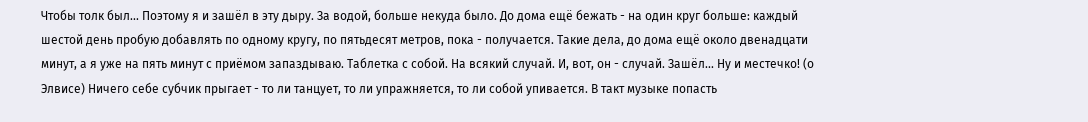Чтобы толк был... Поэтому я и зашёл в эту дыру. За водой, больше некуда было. До дома ещё бежать - на один круг больше: каждый шестой день пробую добавлять по одному кругу, по пятьдесят метров, пока - получается. Такие дела, до дома ещё около двенадцати минут, а я уже на пять минут с приёмом запаздываю. Таблетка с собой. На всякий случай. И, вот, он - случай. Зашёл... Ну и местечко! (о Элвисе) Ничего себе субчик прыгает - то ли танцует, то ли упражняется, то ли собой упивается. В такт музыке попасть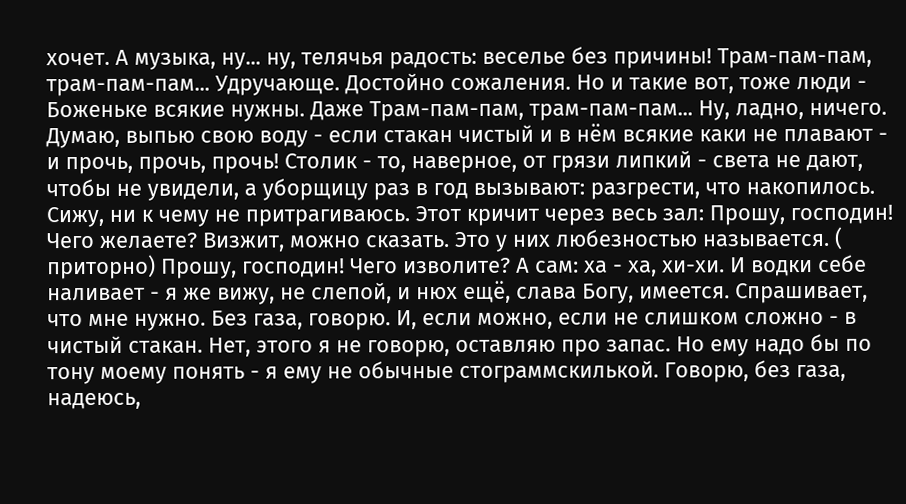хочет. А музыка, ну... ну, телячья радость: веселье без причины! Трам-пам-пам, трам-пам-пам... Удручающе. Достойно сожаления. Но и такие вот, тоже люди - Боженьке всякие нужны. Даже Трам-пам-пам, трам-пам-пам... Ну, ладно, ничего. Думаю, выпью свою воду - если стакан чистый и в нём всякие каки не плавают - и прочь, прочь, прочь! Столик - то, наверное, от грязи липкий - света не дают, чтобы не увидели, а уборщицу раз в год вызывают: разгрести, что накопилось. Сижу, ни к чему не притрагиваюсь. Этот кричит через весь зал: Прошу, господин! Чего желаете? Визжит, можно сказать. Это у них любезностью называется. ( приторно) Прошу, господин! Чего изволите? А сам: ха - ха, хи-хи. И водки себе наливает - я же вижу, не слепой, и нюх ещё, слава Богу, имеется. Спрашивает, что мне нужно. Без газа, говорю. И, если можно, если не слишком сложно - в чистый стакан. Нет, этого я не говорю, оставляю про запас. Но ему надо бы по тону моему понять - я ему не обычные стограммскилькой. Говорю, без газа, надеюсь,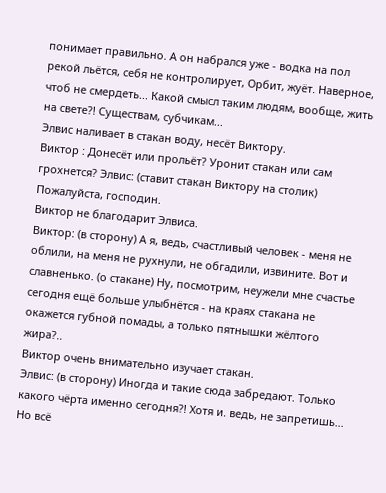понимает правильно. А он набрался уже - водка на пол рекой льётся, себя не контролирует, Орбит, жуёт. Наверное, чтоб не смердеть... Какой смысл таким людям, вообще, жить на свете?! Существам, субчикам...
Элвис наливает в стакан воду, несёт Виктору.
Виктор : Донесёт или прольёт? Уронит стакан или сам грохнется? Элвис: (ставит стакан Виктору на столик) Пожалуйста, господин.
Виктор не благодарит Элвиса.
Виктор: (в сторону) А я, ведь, счастливый человек - меня не облили, на меня не рухнули, не обгадили, извините. Вот и славненько. (о стакане) Ну, посмотрим, неужели мне счастье сегодня ещё больше улыбнётся - на краях стакана не окажется губной помады, а только пятнышки жёлтого жира?..
Виктор очень внимательно изучает стакан.
Элвис: (в сторону) Иногда и такие сюда забредают. Только какого чёрта именно сегодня?! Хотя и. ведь, не запретишь... Но всё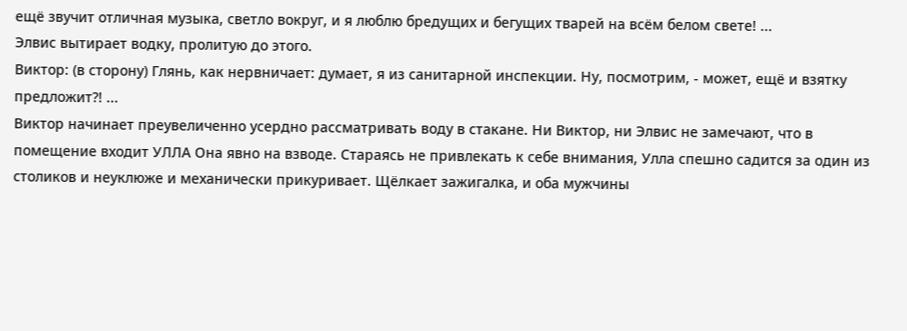ещё звучит отличная музыка, светло вокруг, и я люблю бредущих и бегущих тварей на всём белом свете! ...
Элвис вытирает водку, пролитую до этого.
Виктор: (в сторону) Глянь, как нервничает: думает, я из санитарной инспекции. Ну, посмотрим, - может, ещё и взятку предложит?! ...
Виктор начинает преувеличенно усердно рассматривать воду в стакане. Ни Виктор, ни Элвис не замечают, что в помещение входит УЛЛА Она явно на взводе. Стараясь не привлекать к себе внимания, Улла спешно садится за один из столиков и неуклюже и механически прикуривает. Щёлкает зажигалка, и оба мужчины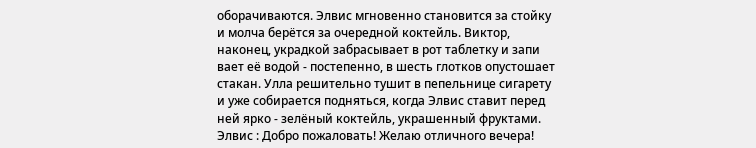оборачиваются. Элвис мгновенно становится за стойку и молча берётся за очередной коктейль. Виктор, наконец, украдкой забрасывает в рот таблетку и запи вает её водой - постепенно, в шесть глотков опустошает стакан. Улла решительно тушит в пепельнице сигарету и уже собирается подняться, когда Элвис ставит перед ней ярко - зелёный коктейль, украшенный фруктами.
Элвис : Добро пожаловать! Желаю отличного вечера!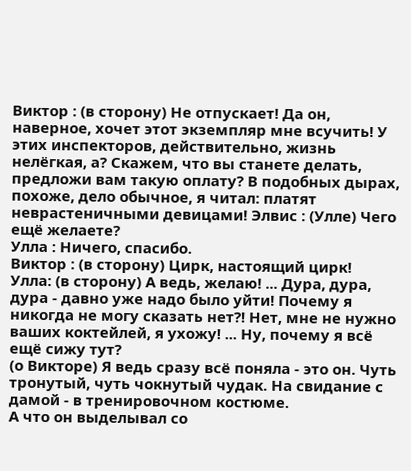Виктор : (в сторону) Не отпускает! Да он, наверное, хочет этот экземпляр мне всучить! У этих инспекторов, действительно, жизнь нелёгкая, а? Скажем, что вы станете делать, предложи вам такую оплату? В подобных дырах, похоже, дело обычное, я читал: платят неврастеничными девицами! Элвис : (Улле) Чего ещё желаете?
Улла : Ничего, спасибо.
Виктор : (в сторону) Цирк, настоящий цирк!
Улла: (в сторону) А ведь, желаю! ... Дура, дура, дура - давно уже надо было уйти! Почему я никогда не могу сказать нет?! Нет, мне не нужно ваших коктейлей, я ухожу! ... Ну, почему я всё ещё сижу тут?
(о Викторе) Я ведь сразу всё поняла - это он. Чуть тронутый, чуть чокнутый чудак. На свидание с дамой - в тренировочном костюме.
А что он выделывал со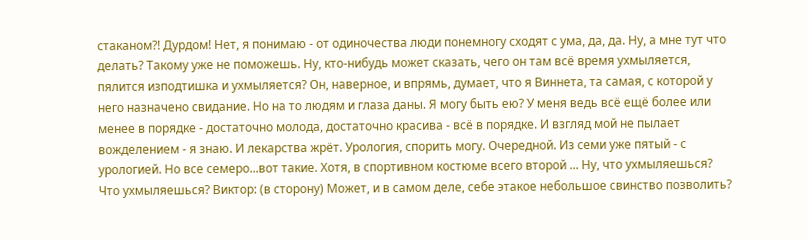стаканом?! Дурдом! Нет, я понимаю - от одиночества люди понемногу сходят с ума, да, да. Ну, а мне тут что делать? Такому уже не поможешь. Ну, кто-нибудь может сказать, чего он там всё время ухмыляется, пялится изподтишка и ухмыляется? Он, наверное, и впрямь, думает, что я Виннета, та самая, с которой у него назначено свидание. Но на то людям и глаза даны. Я могу быть ею? У меня ведь всё ещё более или менее в порядке - достаточно молода, достаточно красива - всё в порядке. И взгляд мой не пылает вожделением - я знаю. И лекарства жрёт. Урология, спорить могу. Очередной. Из семи уже пятый - с урологией. Но все семеро...вот такие. Хотя, в спортивном костюме всего второй ... Ну, что ухмыляешься? Что ухмыляешься? Виктор: (в сторону) Может, и в самом деле, себе этакое небольшое свинство позволить?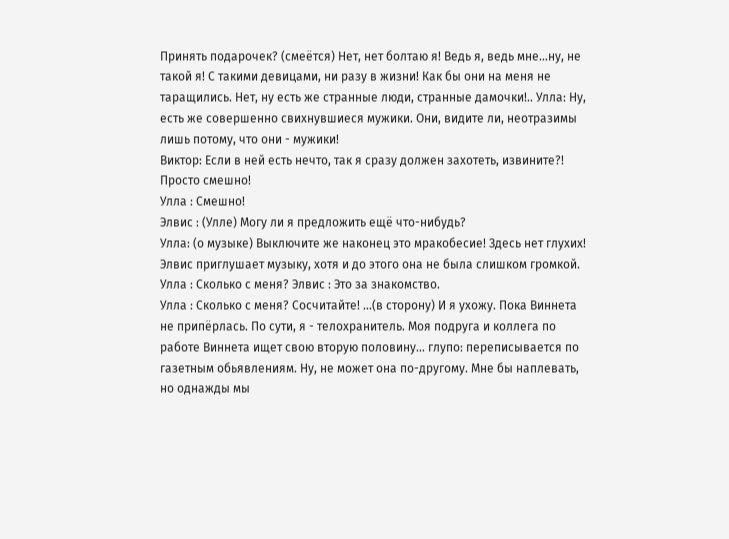Принять подарочек? (смеётся) Нет, нет болтаю я! Ведь я, ведь мне...ну, не такой я! С такими девицами, ни разу в жизни! Как бы они на меня не таращились. Нет, ну есть же странные люди, странные дамочки!.. Улла: Ну, есть же совершенно свихнувшиеся мужики. Они, видите ли, неотразимы лишь потому, что они - мужики!
Виктор: Если в ней есть нечто, так я сразу должен захотеть, извините?! Просто смешно!
Улла : Смешно!
Элвис : (Улле) Могу ли я предложить ещё что-нибудь?
Улла: (о музыке) Выключите же наконец это мракобесие! Здесь нет глухих!
Элвис приглушает музыку, хотя и до этого она не была слишком громкой.
Улла : Сколько с меня? Элвис : Это за знакомство.
Улла : Сколько с меня? Сосчитайте! ...(в сторону) И я ухожу. Пока Виннета не припёрлась. По сути, я - телохранитель. Моя подруга и коллега по работе Виннета ищет свою вторую половину... глупо: переписывается по газетным обьявлениям. Ну, не может она по-другому. Мне бы наплевать, но однажды мы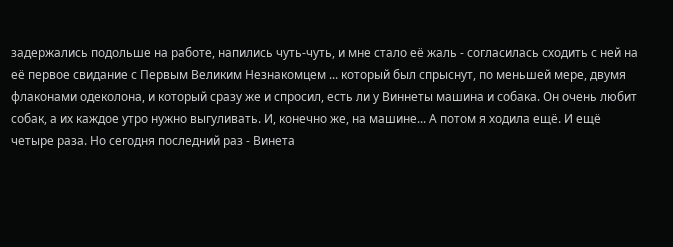задержались подольше на работе, напились чуть-чуть, и мне стало её жаль - согласилась сходить с ней на её первое свидание с Первым Великим Незнакомцем ... который был спрыснут, по меньшей мере, двумя флаконами одеколона, и который сразу же и спросил, есть ли у Виннеты машина и собака. Он очень любит собак, а их каждое утро нужно выгуливать. И, конечно же, на машине... А потом я ходила ещё. И ещё четыре раза. Но сегодня последний раз - Винета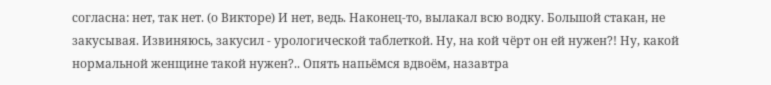согласна: нет, так нет. (о Викторе) И нет, ведь. Наконец-то, вылакал всю водку. Большой стакан, не закусывая. Извиняюсь, закусил - урологической таблеткой. Ну, на кой чёрт он ей нужен?! Ну, какой нормальной женщине такой нужен?.. Опять напьёмся вдвоём, назавтра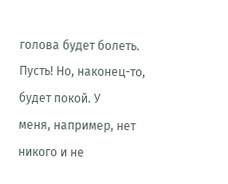голова будет болеть. Пусть! Но, наконец-то, будет покой. У
меня, например, нет никого и не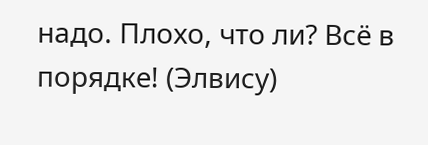надо. Плохо, что ли? Всё в порядке! (Элвису)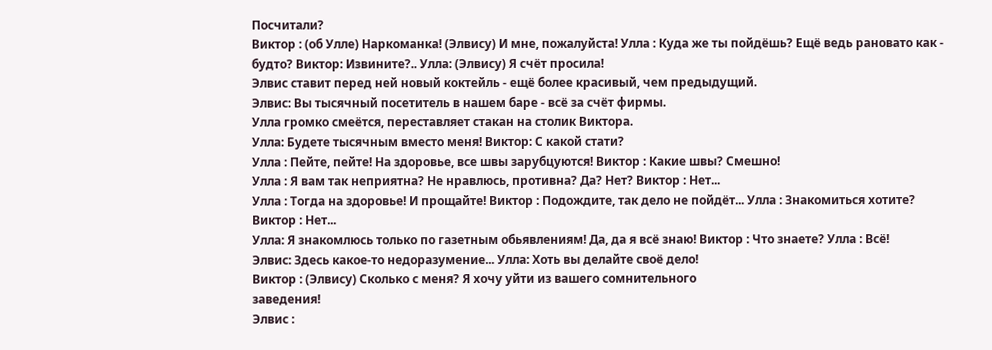Посчитали?
Виктор : (об Улле) Наркоманка! (Элвису) И мне, пожалуйста! Улла : Куда же ты пойдёшь? Ещё ведь рановато как - будто? Виктор: Извините?.. Улла: (Элвису) Я счёт просила!
Элвис ставит перед ней новый коктейль - ещё более красивый, чем предыдущий.
Элвис: Вы тысячный посетитель в нашем баре - всё за счёт фирмы.
Улла громко смеётся, переставляет стакан на столик Виктора.
Улла: Будете тысячным вместо меня! Виктор: С какой стати?
Улла : Пейте, пейте! На здоровье, все швы зарубцуются! Виктор : Какие швы? Смешно!
Улла : Я вам так неприятна? Не нравлюсь, противна? Да? Нет? Виктор : Нет...
Улла : Тогда на здоровье! И прощайте! Виктор : Подождите, так дело не пойдёт... Улла : Знакомиться хотите? Виктор : Нет...
Улла: Я знакомлюсь только по газетным обьявлениям! Да, да я всё знаю! Виктор : Что знаете? Улла : Всё!
Элвис: Здесь какое-то недоразумение... Улла: Хоть вы делайте своё дело!
Виктор : (Элвису) Сколько с меня? Я хочу уйти из вашего сомнительного
заведения!
Элвис :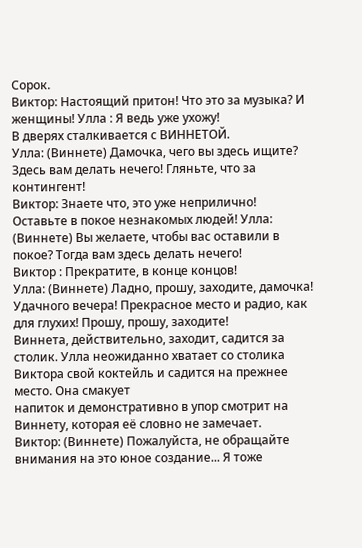Сорок.
Виктор: Настоящий притон! Что это за музыка? И женщины! Улла : Я ведь уже ухожу!
В дверях сталкивается с ВИННЕТОЙ.
Улла: (Виннете) Дамочка, чего вы здесь ищите? Здесь вам делать нечего! Гляньте, что за контингент!
Виктор: Знаете что, это уже неприлично! Оставьте в покое незнакомых людей! Улла: (Виннете) Вы желаете, чтобы вас оставили в покое? Тогда вам здесь делать нечего!
Виктор : Прекратите, в конце концов!
Улла: (Виннете) Ладно, прошу, заходите, дамочка! Удачного вечера! Прекрасное место и радио, как для глухих! Прошу, прошу, заходите!
Виннета, действительно, заходит, садится за столик. Улла неожиданно хватает со столика Виктора свой коктейль и садится на прежнее место. Она смакует
напиток и демонстративно в упор смотрит на Виннету, которая её словно не замечает.
Виктор: (Виннете) Пожалуйста, не обращайте внимания на это юное создание... Я тоже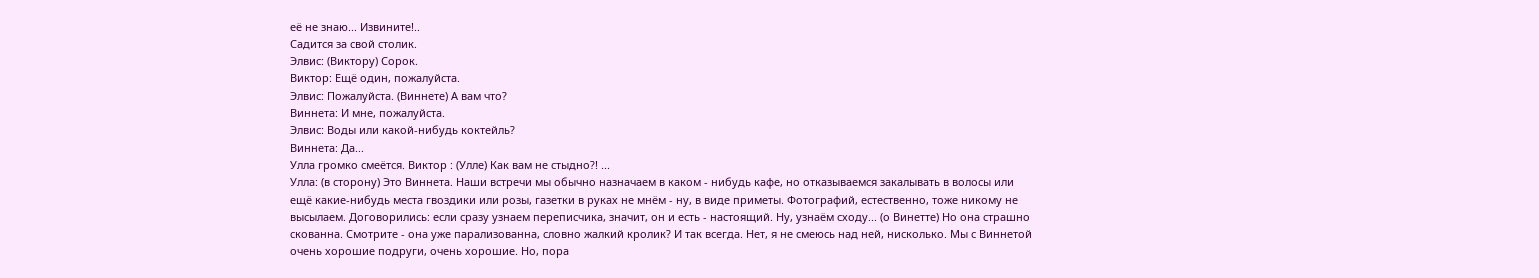её не знаю... Извините!..
Садится за свой столик.
Элвис: (Виктору) Сорок.
Виктор: Ещё один, пожалуйста.
Элвис: Пожалуйста. (Виннете) А вам что?
Виннета: И мне, пожалуйста.
Элвис: Воды или какой-нибудь коктейль?
Виннета: Да...
Улла громко смеётся. Виктор : (Улле) Как вам не стыдно?! ...
Улла: (в сторону) Это Виннета. Наши встречи мы обычно назначаем в каком - нибудь кафе, но отказываемся закалывать в волосы или ещё какие-нибудь места гвоздики или розы, газетки в руках не мнём - ну, в виде приметы. Фотографий, естественно, тоже никому не высылаем. Договорились: если сразу узнаем переписчика, значит, он и есть - настоящий. Ну, узнаём сходу... (о Винетте) Но она страшно скованна. Смотрите - она уже парализованна, словно жалкий кролик? И так всегда. Нет, я не смеюсь над ней, нисколько. Мы с Виннетой очень хорошие подруги, очень хорошие. Но, пора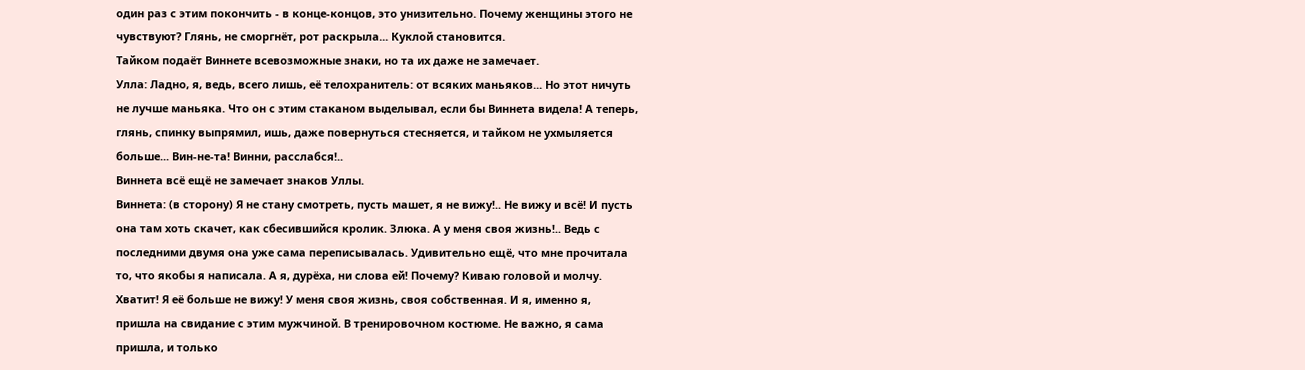один раз с этим покончить - в конце-концов, это унизительно. Почему женщины этого не чувствуют? Глянь, не сморгнёт, рот раскрыла... Куклой становится.
Тайком подаёт Виннете всевозможные знаки, но та их даже не замечает.
Улла: Ладно, я, ведь, всего лишь, её телохранитель: от всяких маньяков... Но этот ничуть не лучше маньяка. Что он с этим стаканом выделывал, если бы Виннета видела! А теперь, глянь, спинку выпрямил, ишь, даже повернуться стесняется, и тайком не ухмыляется больше... Вин-не-та! Винни, расслабся!..
Виннета всё ещё не замечает знаков Уллы.
Виннета: (в сторону) Я не стану смотреть, пусть машет, я не вижу!.. Не вижу и всё! И пусть она там хоть скачет, как сбесившийся кролик. Злюка. А у меня своя жизнь!.. Ведь с последними двумя она уже сама переписывалась. Удивительно ещё, что мне прочитала то, что якобы я написала. А я, дурёха, ни слова ей! Почему? Киваю головой и молчу. Хватит! Я её больше не вижу! У меня своя жизнь, своя собственная. И я, именно я, пришла на свидание с этим мужчиной. В тренировочном костюме. Не важно, я сама пришла, и только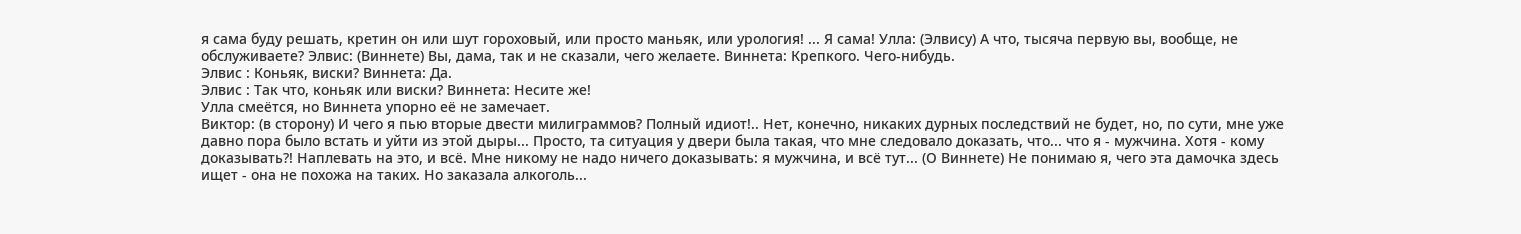я сама буду решать, кретин он или шут гороховый, или просто маньяк, или урология! ... Я сама! Улла: (Элвису) А что, тысяча первую вы, вообще, не обслуживаете? Элвис: (Виннете) Вы, дама, так и не сказали, чего желаете. Виннета: Крепкого. Чего-нибудь.
Элвис : Коньяк, виски? Виннета: Да.
Элвис : Так что, коньяк или виски? Виннета: Несите же!
Улла смеётся, но Виннета упорно её не замечает.
Виктор: (в сторону) И чего я пью вторые двести милиграммов? Полный идиот!.. Нет, конечно, никаких дурных последствий не будет, но, по сути, мне уже давно пора было встать и уйти из этой дыры... Просто, та ситуация у двери была такая, что мне следовало доказать, что... что я - мужчина. Хотя - кому доказывать?! Наплевать на это, и всё. Мне никому не надо ничего доказывать: я мужчина, и всё тут... (О Виннете) Не понимаю я, чего эта дамочка здесь ищет - она не похожа на таких. Но заказала алкоголь...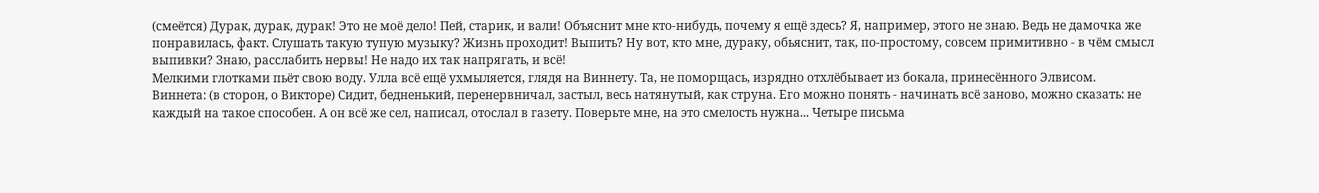(смеётся) Дурак, дурак, дурак! Это не моё дело! Пей, старик, и вали! Объяснит мне кто-нибудь, почему я ещё здесь? Я, например, этого не знаю. Ведь не дамочка же понравилась, факт. Слушать такую тупую музыку? Жизнь проходит! Выпить? Ну вот, кто мне, дураку, обьяснит, так, по-простому, совсем примитивно - в чём смысл выпивки? Знаю, расслабить нервы! Не надо их так напрягать, и всё!
Мелкими глотками пьёт свою воду. Улла всё ещё ухмыляется, глядя на Виннету. Та, не поморщась, изрядно отхлёбывает из бокала, принесённого Элвисом.
Виннета: (в сторон, о Викторе) Сидит, бедненький, перенервничал, застыл, весь натянутый, как струна. Его можно понять - начинать всё заново, можно сказать: не каждый на такое способен. А он всё же сел, написал, отослал в газету. Поверьте мне, на это смелость нужна... Четыре письма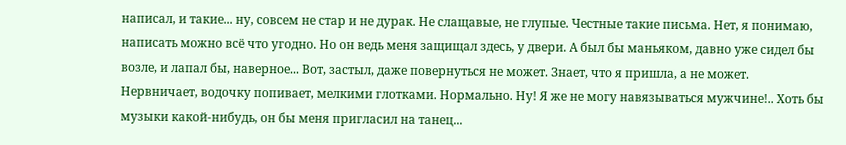написал, и такие... ну, совсем не стар и не дурак. Не слащавые, не глупые. Честные такие письма. Нет, я понимаю, написать можно всё что угодно. Но он ведь меня защищал здесь, у двери. А был бы маньяком, давно уже сидел бы возле, и лапал бы, наверное... Вот, застыл, даже повернуться не может. Знает, что я пришла, а не может. Нервничает, водочку попивает, мелкими глотками. Нормально. Ну! Я же не могу навязываться мужчине!.. Хоть бы музыки какой-нибудь, он бы меня пригласил на танец...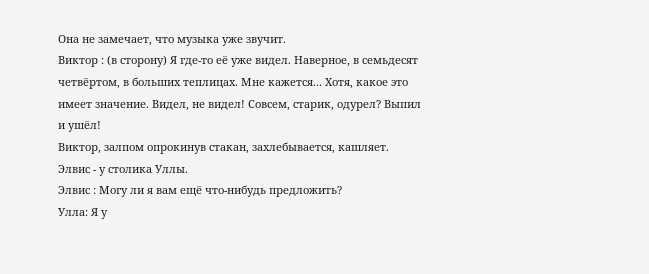Она не замечает, что музыка уже звучит.
Виктор : (в сторону) Я где-то её уже видел. Наверное, в семьдесят четвёртом, в больших теплицах. Мне кажется... Хотя, какое это имеет значение. Видел, не видел! Совсем, старик, одурел? Выпил и ушёл!
Виктор, залпом опрокинув стакан, захлебывается, кашляет. Элвис - у столика Уллы.
Элвис : Могу ли я вам ещё что-нибудь предложить?
Улла: Я у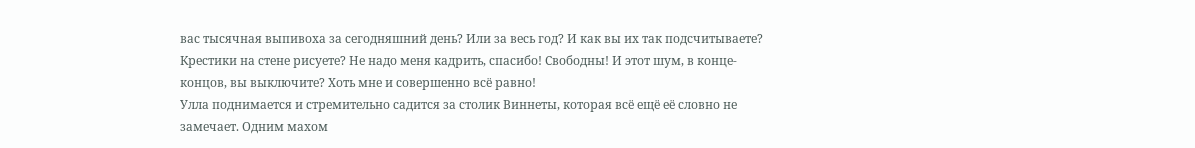вас тысячная выпивоха за сегодняшний день? Или за весь год? И как вы их так подсчитываете? Крестики на стене рисуете? Не надо меня кадрить, спасибо! Свободны! И этот шум, в конце-концов, вы выключите? Хоть мне и совершенно всё равно!
Улла поднимается и стремительно садится за столик Виннеты, которая всё ещё её словно не замечает. Одним махом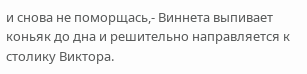и снова не поморщась,- Виннета выпивает коньяк до дна и решительно направляется к столику Виктора.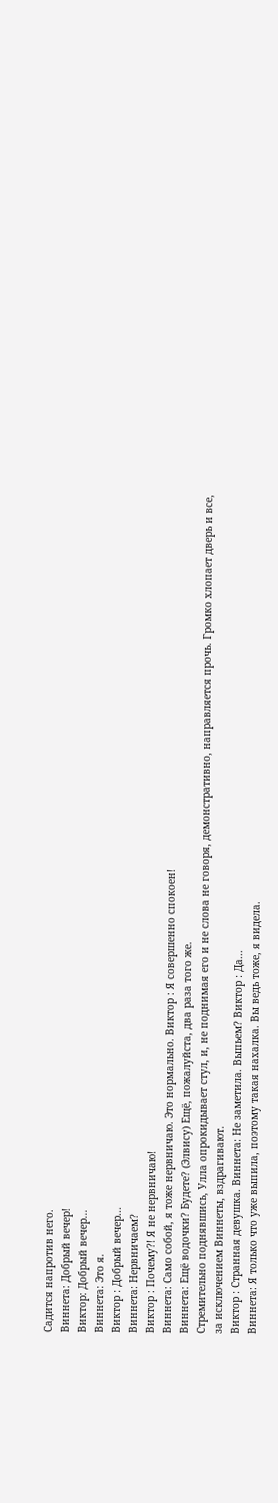Садится напротив него.
Виннета: Добрый вечер!
Виктор: Добрый вечер...
Виннета: Это я.
Виктор : Добрый вечер...
Виннета: Нервничаем?
Виктор : Почему?! Я не нервничаю!
Виннета: Само собой, я тоже нервничаю. Это нормально. Виктор : Я совершенно спокоен!
Виннета: Ещё водочки? Будете? (Элвису) Ещё, пожалуйста, два раза того же.
Стремительно поднявшись, Улла опрокидывает стул, и, не поднимая его и не слова не говоря, демонстративно, направляется прочь. Громко хлопает дверь и все, за исключением Виннеты, вздрагивают.
Виктор : Странная девушка. Виннета: Не заметила. Выпьем? Виктор : Да...
Виннета: Я только что уже выпила, поэтому такая нахалка. Вы ведь тоже, я видела.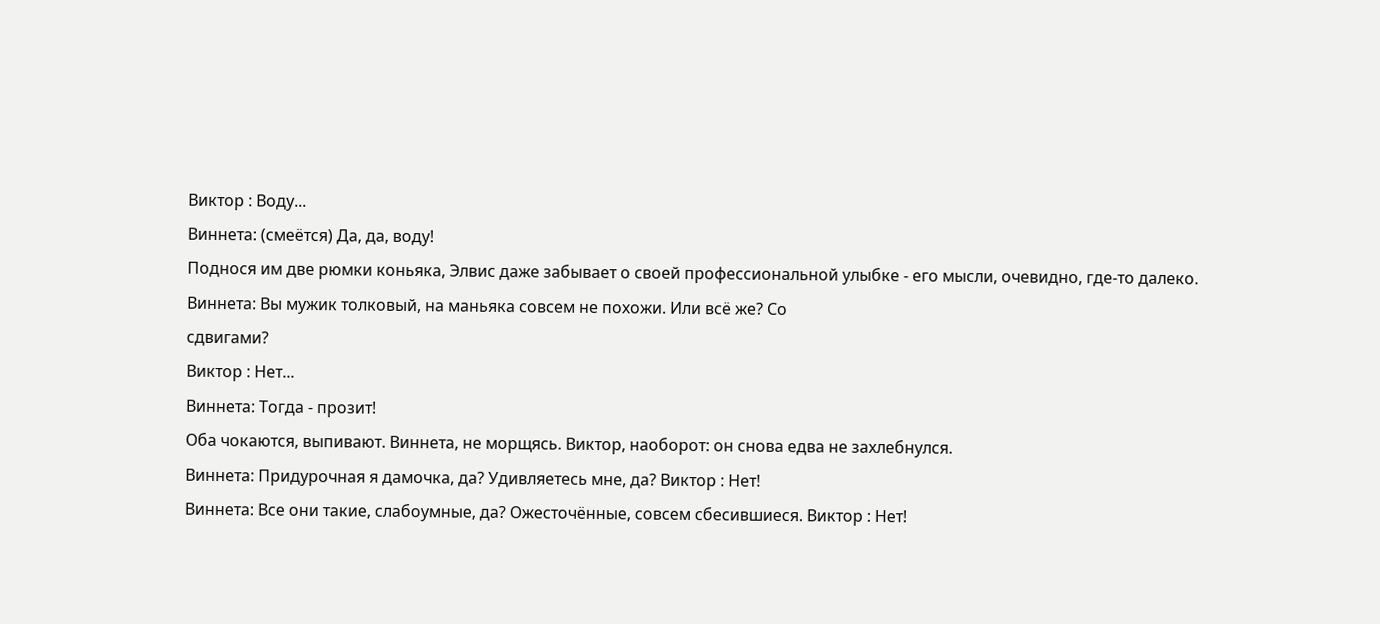Виктор : Воду...
Виннета: (смеётся) Да, да, воду!
Поднося им две рюмки коньяка, Элвис даже забывает о своей профессиональной улыбке - его мысли, очевидно, где-то далеко.
Виннета: Вы мужик толковый, на маньяка совсем не похожи. Или всё же? Со
сдвигами?
Виктор : Нет...
Виннета: Тогда - прозит!
Оба чокаются, выпивают. Виннета, не морщясь. Виктор, наоборот: он снова едва не захлебнулся.
Виннета: Придурочная я дамочка, да? Удивляетесь мне, да? Виктор : Нет!
Виннета: Все они такие, слабоумные, да? Ожесточённые, совсем сбесившиеся. Виктор : Нет!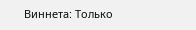Виннета: Только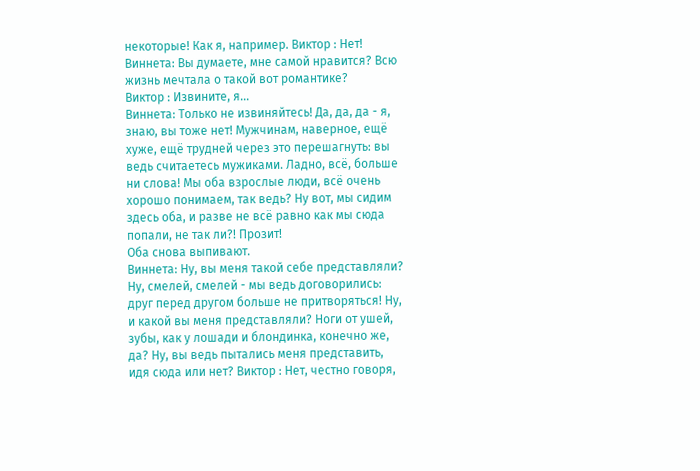некоторые! Как я, например. Виктор : Нет!
Виннета: Вы думаете, мне самой нравится? Всю жизнь мечтала о такой вот романтике?
Виктор : Извините, я...
Виннета: Только не извиняйтесь! Да, да, да - я, знаю, вы тоже нет! Мужчинам, наверное, ещё хуже, ещё трудней через это перешагнуть: вы ведь считаетесь мужиками. Ладно, всё, больше ни слова! Мы оба взрослые люди, всё очень хорошо понимаем, так ведь? Ну вот, мы сидим здесь оба, и разве не всё равно как мы сюда попали, не так ли?! Прозит!
Оба снова выпивают.
Виннета: Ну, вы меня такой себе представляли? Ну, смелей, смелей - мы ведь договорились: друг перед другом больше не притворяться! Ну, и какой вы меня представляли? Ноги от ушей, зубы, как у лошади и блондинка, конечно же, да? Ну, вы ведь пытались меня представить, идя сюда или нет? Виктор : Нет, честно говоря,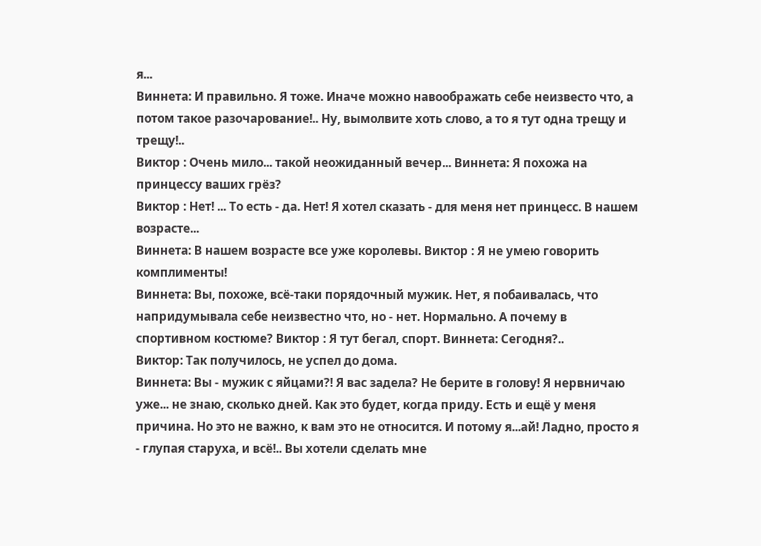я...
Виннета: И правильно. Я тоже. Иначе можно навоображать себе неизвесто что, а потом такое разочарование!.. Ну, вымолвите хоть слово, а то я тут одна трещу и трещу!..
Виктор : Очень мило... такой неожиданный вечер... Виннета: Я похожа на принцессу ваших грёз?
Виктор : Нет! ... То есть - да. Нет! Я хотел сказать - для меня нет принцесс. В нашем возрасте...
Виннета: В нашем возрасте все уже королевы. Виктор : Я не умею говорить комплименты!
Виннета: Вы, похоже, всё-таки порядочный мужик. Нет, я побаивалась, что напридумывала себе неизвестно что, но - нет. Нормально. А почему в спортивном костюме? Виктор : Я тут бегал, спорт. Виннета: Сегодня?..
Виктор: Так получилось, не успел до дома.
Виннета: Вы - мужик с яйцами?! Я вас задела? Не берите в голову! Я нервничаю уже... не знаю, сколько дней. Как это будет, когда приду. Есть и ещё у меня причина. Но это не важно, к вам это не относится. И потому я...ай! Ладно, просто я - глупая старуха, и всё!.. Вы хотели сделать мне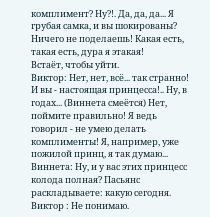комплимент? Ну?!. Да, да, да... Я грубая самка, и вы шокированы? Ничего не поделаешь! Какая есть, такая есть, дура я этакая!
Встаёт, чтобы уйти.
Виктор: Нет, нет, всё... так странно! И вы - настоящая принцесса!.. Ну, в годах... (Виннета смеётся) Нет, поймите правильно! Я ведь говорил - не умею делать комплименты! Я, например, уже пожилой принц, я так думаю... Виннета: Ну, и у вас этих принцесс колода полная? Пасьянс раскладываете: какую сегодня.
Виктор : Не понимаю.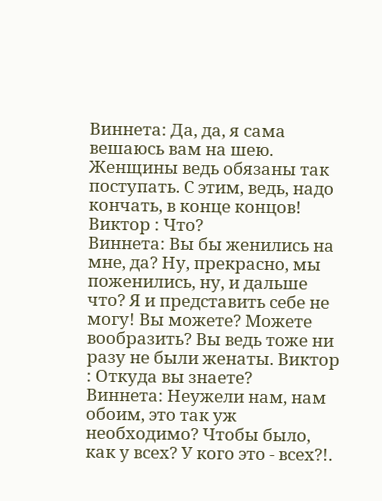Виннета: Да, да, я сама вешаюсь вам на шею. Женщины ведь обязаны так поступать. С этим, ведь, надо кончать, в конце концов! Виктор : Что?
Виннета: Вы бы женились на мне, да? Ну, прекрасно, мы поженились, ну, и дальше что? Я и представить себе не могу! Вы можете? Можете вообразить? Вы ведь тоже ни разу не были женаты. Виктор : Откуда вы знаете?
Виннета: Неужели нам, нам обоим, это так уж необходимо? Чтобы было, как у всех? У кого это - всех?!.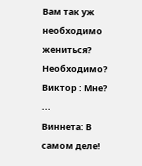Вам так уж необходимо жениться? Необходимо? Виктор : Мне? ...
Виннета: В самом деле!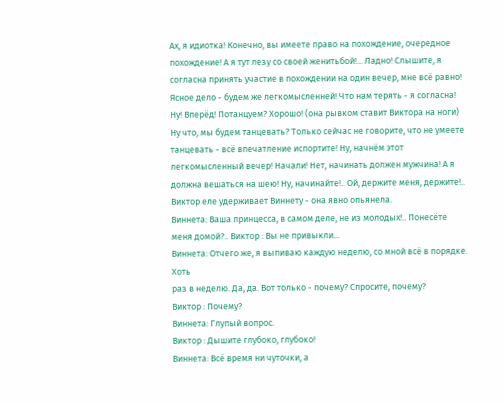Ах, я идиотка! Конечно, вы имеете право на похождение, очередное похождение! А я тут лезу со своей женитьбой!... Ладно! Слышите, я согласна принять участие в похождении на один вечер, мне всё равно! Ясное дело - будем же легкомысленней! Что нам терять - я согласна! Ну! Вперёд! Потанцуем? Хорошо! (она рывком ставит Виктора на ноги) Ну что, мы будем танцевать? Только сейчас не говорите, что не умеете танцевать - всё впечатление испортите! Ну, начнём этот легкомысленный вечер! Начали! Нет, начинать должен мужчина! А я должна вешаться на шею! Ну, начинайте!.. Ой, держите меня, держите!..
Виктор еле удерживает Виннету - она явно опьянела.
Виннета: Ваша принцесса, в самом деле, не из молодых!.. Понесёте меня домой?.. Виктор : Вы не привыкли...
Виннета: Отчего же, я выпиваю каждую неделю, со мной всё в порядке. Хоть
раз в неделю. Да, да. Вот только - почему? Спросите, почему?
Виктор : Почему?
Виннета: Глупый вопрос.
Виктор : Дышите глубоко, глубоко!
Виннета: Всё время ни чуточки, а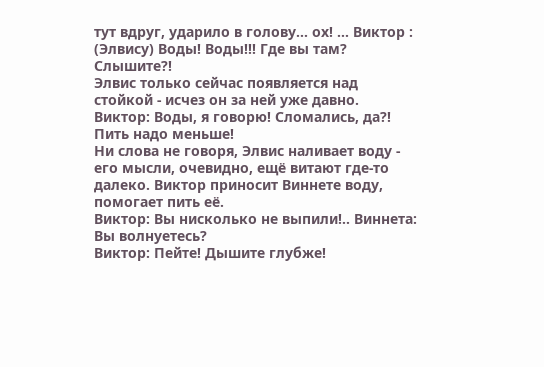тут вдруг, ударило в голову... ох! ... Виктор : (Элвису) Воды! Воды!!! Где вы там? Слышите?!
Элвис только сейчас появляется над стойкой - исчез он за ней уже давно.
Виктор: Воды, я говорю! Сломались, да?! Пить надо меньше!
Ни слова не говоря, Элвис наливает воду - его мысли, очевидно, ещё витают где-то далеко. Виктор приносит Виннете воду, помогает пить её.
Виктор: Вы нисколько не выпили!.. Виннета: Вы волнуетесь?
Виктор: Пейте! Дышите глубже!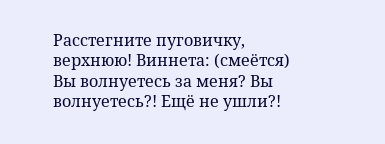Расстегните пуговичку, верхнюю! Виннета: (смеётся) Вы волнуетесь за меня? Вы волнуетесь?! Ещё не ушли?!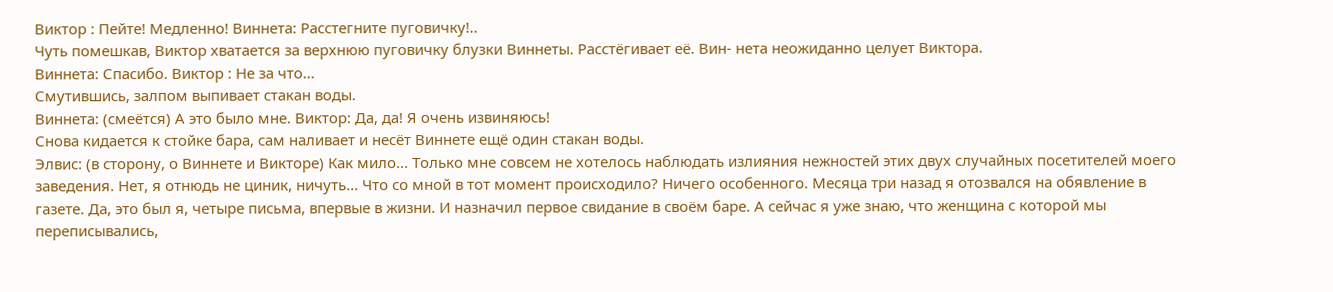Виктор : Пейте! Медленно! Виннета: Расстегните пуговичку!..
Чуть помешкав, Виктор хватается за верхнюю пуговичку блузки Виннеты. Расстёгивает её. Вин- нета неожиданно целует Виктора.
Виннета: Спасибо. Виктор : Не за что...
Смутившись, залпом выпивает стакан воды.
Виннета: (смеётся) А это было мне. Виктор: Да, да! Я очень извиняюсь!
Снова кидается к стойке бара, сам наливает и несёт Виннете ещё один стакан воды.
Элвис: (в сторону, о Виннете и Викторе) Как мило... Только мне совсем не хотелось наблюдать излияния нежностей этих двух случайных посетителей моего заведения. Нет, я отнюдь не циник, ничуть... Что со мной в тот момент происходило? Ничего особенного. Месяца три назад я отозвался на обявление в газете. Да, это был я, четыре письма, впервые в жизни. И назначил первое свидание в своём баре. А сейчас я уже знаю, что женщина с которой мы переписывались,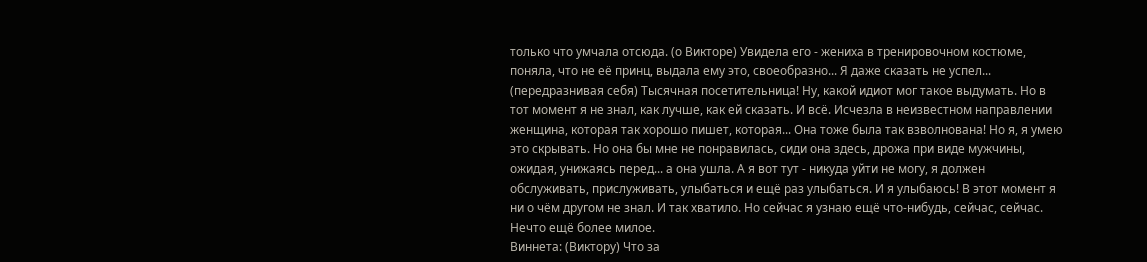только что умчала отсюда. (о Викторе) Увидела его - жениха в тренировочном костюме, поняла, что не её принц, выдала ему это, своеобразно... Я даже сказать не успел... (передразнивая себя) Тысячная посетительница! Ну, какой идиот мог такое выдумать. Но в тот момент я не знал, как лучше, как ей сказать. И всё. Исчезла в неизвестном направлении женщина, которая так хорошо пишет, которая... Она тоже была так взволнована! Но я, я умею это скрывать. Но она бы мне не понравилась, сиди она здесь, дрожа при виде мужчины, ожидая, унижаясь перед... а она ушла. А я вот тут - никуда уйти не могу, я должен обслуживать, прислуживать, улыбаться и ещё раз улыбаться. И я улыбаюсь! В этот момент я ни о чём другом не знал. И так хватило. Но сейчас я узнаю ещё что-нибудь, сейчас, сейчас. Нечто ещё более милое.
Виннета: (Виктору) Что за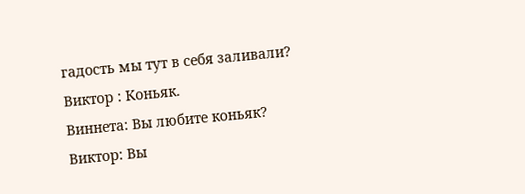гадость мы тут в себя заливали?
Виктор : Коньяк.
Виннета: Вы любите коньяк?
Виктор: Вы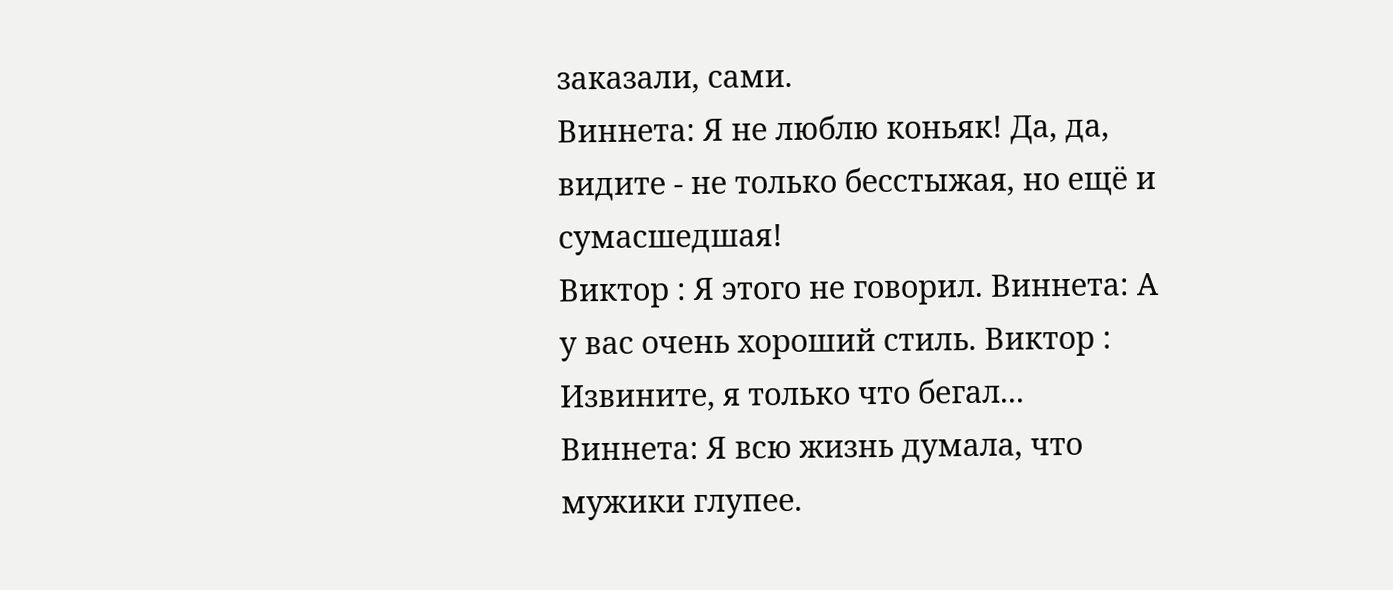заказали, сами.
Виннета: Я не люблю коньяк! Да, да, видите - не только бесстыжая, но ещё и сумасшедшая!
Виктор : Я этого не говорил. Виннета: А у вас очень хороший стиль. Виктор : Извините, я только что бегал...
Виннета: Я всю жизнь думала, что мужики глупее.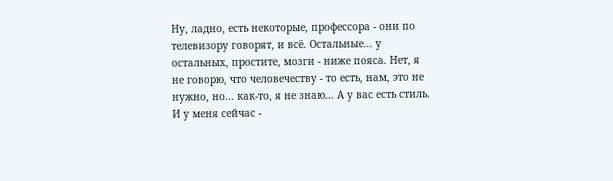Ну, ладно, есть некоторые, профессора - они по телевизору говорят, и всё. Остальные... у остальных, простите, мозги - ниже пояса. Нет, я не говорю, что человечеству - то есть, нам, это не нужно, но... как-то, я не знаю... А у вас есть стиль. И у меня сейчас -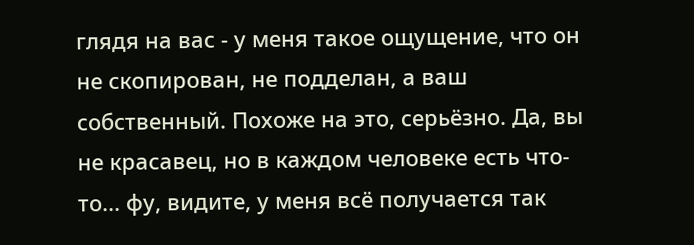глядя на вас - у меня такое ощущение, что он не скопирован, не подделан, а ваш собственный. Похоже на это, серьёзно. Да, вы не красавец, но в каждом человеке есть что-то... фу, видите, у меня всё получается так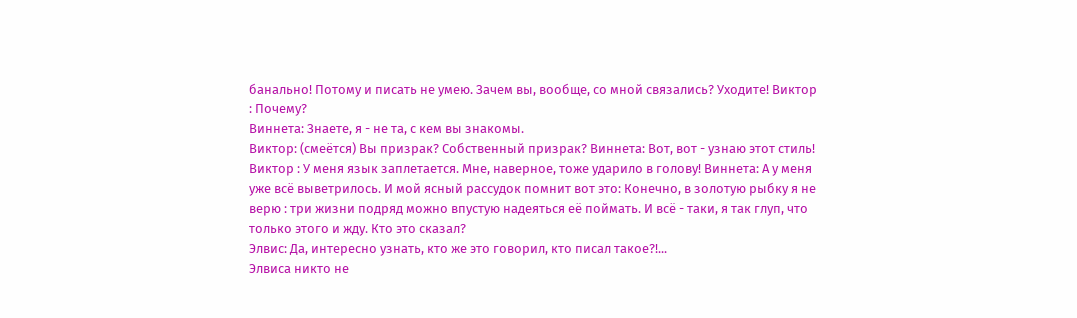банально! Потому и писать не умею. Зачем вы, вообще, со мной связались? Уходите! Виктор : Почему?
Виннета: Знаете, я - не та, с кем вы знакомы.
Виктор: (смеётся) Вы призрак? Собственный призрак? Виннета: Вот, вот - узнаю этот стиль!
Виктор : У меня язык заплетается. Мне, наверное, тоже ударило в голову! Виннета: А у меня уже всё выветрилось. И мой ясный рассудок помнит вот это: Конечно, в золотую рыбку я не верю : три жизни подряд можно впустую надеяться её поймать. И всё - таки, я так глуп, что только этого и жду. Кто это сказал?
Элвис: Да, интересно узнать, кто же это говорил, кто писал такое?!...
Элвиса никто не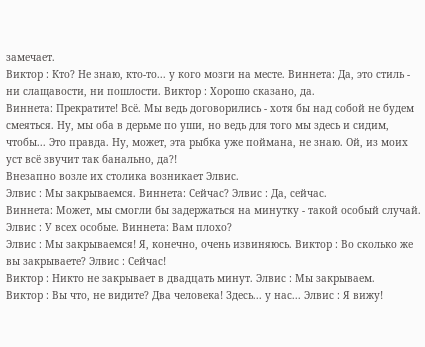замечает.
Виктор : Кто? Не знаю, кто-то... у кого мозги на месте. Виннета: Да, это стиль - ни слащавости, ни пошлости. Виктор : Хорошо сказано, да.
Виннета: Прекратите! Всё. Мы ведь договорились - хотя бы над собой не будем смеяться. Ну, мы оба в дерьме по уши, но ведь для того мы здесь и сидим, чтобы... Это правда. Ну, может, эта рыбка уже поймана, не знаю. Ой, из моих уст всё звучит так банально, да?!
Внезапно возле их столика возникает Элвис.
Элвис : Мы закрываемся. Виннета: Сейчас? Элвис : Да, сейчас.
Виннета: Может, мы смогли бы задержаться на минутку - такой особый случай. Элвис : У всех особые. Виннета: Вам плохо?
Элвис : Мы закрываемся! Я, конечно, очень извиняюсь. Виктор : Во сколько же вы закрываете? Элвис : Сейчас!
Виктор : Никто не закрывает в двадцать минут. Элвис : Мы закрываем.
Виктор : Вы что, не видите? Два человека! Здесь... у нас... Элвис : Я вижу!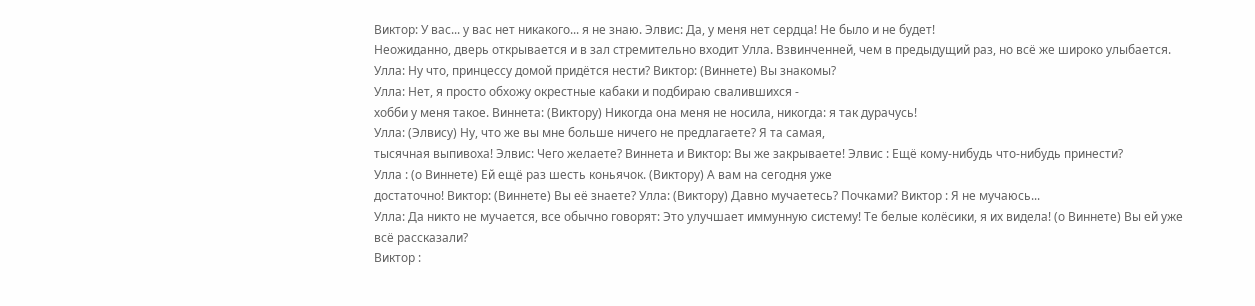Виктор: У вас... у вас нет никакого... я не знаю. Элвис: Да, у меня нет сердца! Не было и не будет!
Неожиданно, дверь открывается и в зал стремительно входит Улла. Взвинченней, чем в предыдущий раз, но всё же широко улыбается.
Улла: Ну что, принцессу домой придётся нести? Виктор: (Виннете) Вы знакомы?
Улла: Нет, я просто обхожу окрестные кабаки и подбираю свалившихся -
хобби у меня такое. Виннета: (Виктору) Никогда она меня не носила, никогда: я так дурачусь!
Улла: (Элвису) Ну, что же вы мне больше ничего не предлагаете? Я та самая,
тысячная выпивоха! Элвис: Чего желаете? Виннета и Виктор: Вы же закрываете! Элвис : Ещё кому-нибудь что-нибудь принести?
Улла : (о Виннете) Ей ещё раз шесть коньячок. (Виктору) А вам на сегодня уже
достаточно! Виктор: (Виннете) Вы её знаете? Улла: (Виктору) Давно мучаетесь? Почками? Виктор : Я не мучаюсь...
Улла: Да никто не мучается, все обычно говорят: Это улучшает иммунную систему! Те белые колёсики, я их видела! (о Виннете) Вы ей уже всё рассказали?
Виктор :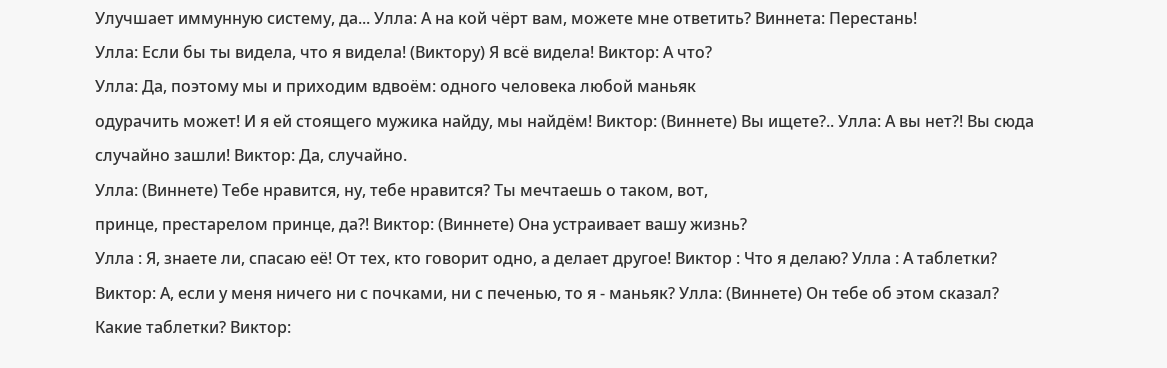Улучшает иммунную систему, да... Улла: А на кой чёрт вам, можете мне ответить? Виннета: Перестань!
Улла: Если бы ты видела, что я видела! (Виктору) Я всё видела! Виктор: А что?
Улла: Да, поэтому мы и приходим вдвоём: одного человека любой маньяк
одурачить может! И я ей стоящего мужика найду, мы найдём! Виктор: (Виннете) Вы ищете?.. Улла: А вы нет?! Вы сюда случайно зашли! Виктор: Да, случайно.
Улла: (Виннете) Тебе нравится, ну, тебе нравится? Ты мечтаешь о таком, вот,
принце, престарелом принце, да?! Виктор: (Виннете) Она устраивает вашу жизнь?
Улла : Я, знаете ли, спасаю её! От тех, кто говорит одно, а делает другое! Виктор : Что я делаю? Улла : А таблетки?
Виктор: А, если у меня ничего ни с почками, ни с печенью, то я - маньяк? Улла: (Виннете) Он тебе об этом сказал? Какие таблетки? Виктор: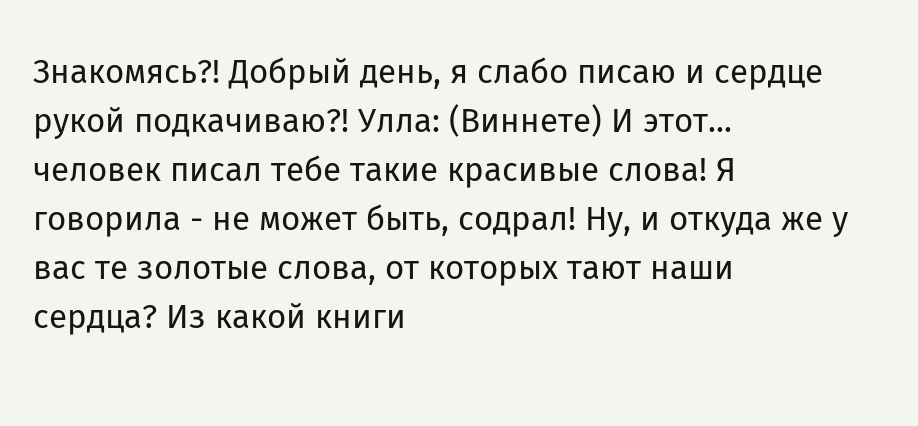Знакомясь?! Добрый день, я слабо писаю и сердце рукой подкачиваю?! Улла: (Виннете) И этот... человек писал тебе такие красивые слова! Я говорила - не может быть, содрал! Ну, и откуда же у вас те золотые слова, от которых тают наши сердца? Из какой книги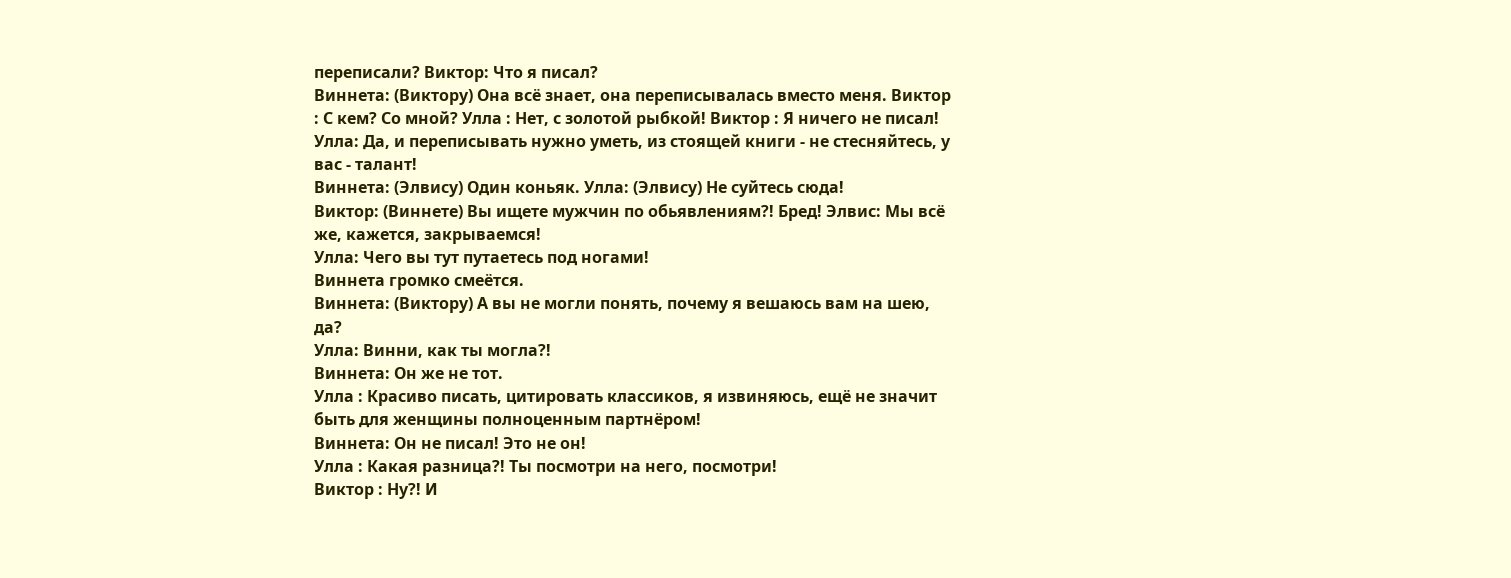переписали? Виктор: Что я писал?
Виннета: (Виктору) Она всё знает, она переписывалась вместо меня. Виктор : С кем? Со мной? Улла : Нет, с золотой рыбкой! Виктор : Я ничего не писал!
Улла: Да, и переписывать нужно уметь, из стоящей книги - не стесняйтесь, у вас - талант!
Виннета: (Элвису) Один коньяк. Улла: (Элвису) Не суйтесь сюда!
Виктор: (Виннете) Вы ищете мужчин по обьявлениям?! Бред! Элвис: Мы всё же, кажется, закрываемся!
Улла: Чего вы тут путаетесь под ногами!
Виннета громко смеётся.
Виннета: (Виктору) А вы не могли понять, почему я вешаюсь вам на шею, да?
Улла: Винни, как ты могла?!
Виннета: Он же не тот.
Улла : Красиво писать, цитировать классиков, я извиняюсь, ещё не значит быть для женщины полноценным партнёром!
Виннета: Он не писал! Это не он!
Улла : Какая разница?! Ты посмотри на него, посмотри!
Виктор : Ну?! И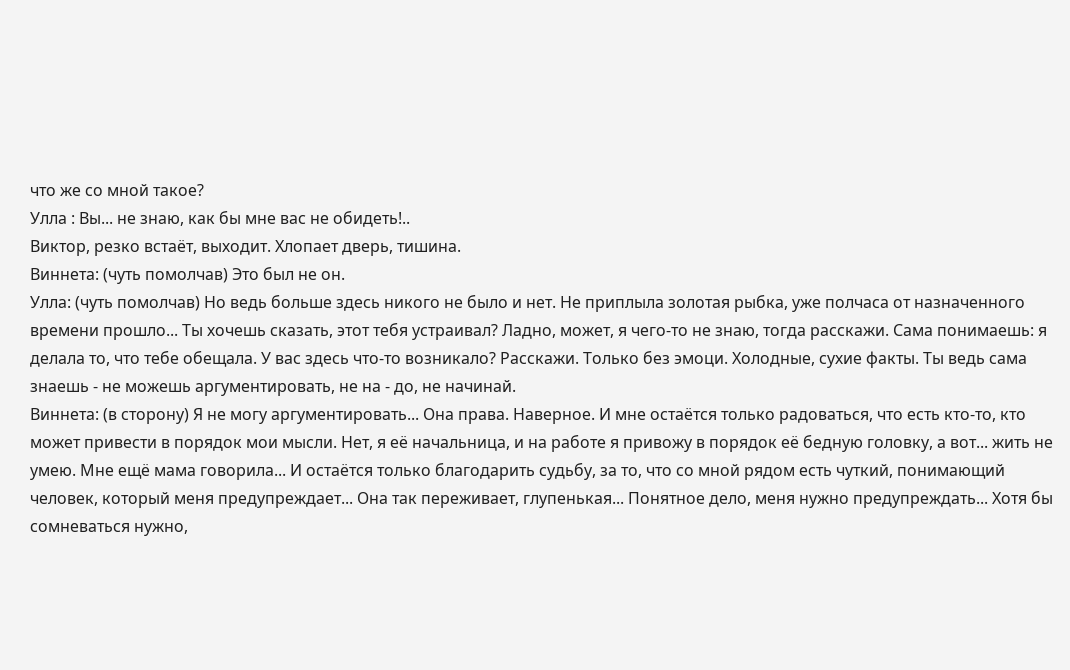что же со мной такое?
Улла : Вы... не знаю, как бы мне вас не обидеть!..
Виктор, резко встаёт, выходит. Хлопает дверь, тишина.
Виннета: (чуть помолчав) Это был не он.
Улла: (чуть помолчав) Но ведь больше здесь никого не было и нет. Не приплыла золотая рыбка, уже полчаса от назначенного времени прошло... Ты хочешь сказать, этот тебя устраивал? Ладно, может, я чего-то не знаю, тогда расскажи. Сама понимаешь: я делала то, что тебе обещала. У вас здесь что-то возникало? Расскажи. Только без эмоци. Холодные, сухие факты. Ты ведь сама знаешь - не можешь аргументировать, не на - до, не начинай.
Виннета: (в сторону) Я не могу аргументировать... Она права. Наверное. И мне остаётся только радоваться, что есть кто-то, кто может привести в порядок мои мысли. Нет, я её начальница, и на работе я привожу в порядок её бедную головку, а вот... жить не умею. Мне ещё мама говорила... И остаётся только благодарить судьбу, за то, что со мной рядом есть чуткий, понимающий человек, который меня предупреждает... Она так переживает, глупенькая... Понятное дело, меня нужно предупреждать... Хотя бы сомневаться нужно,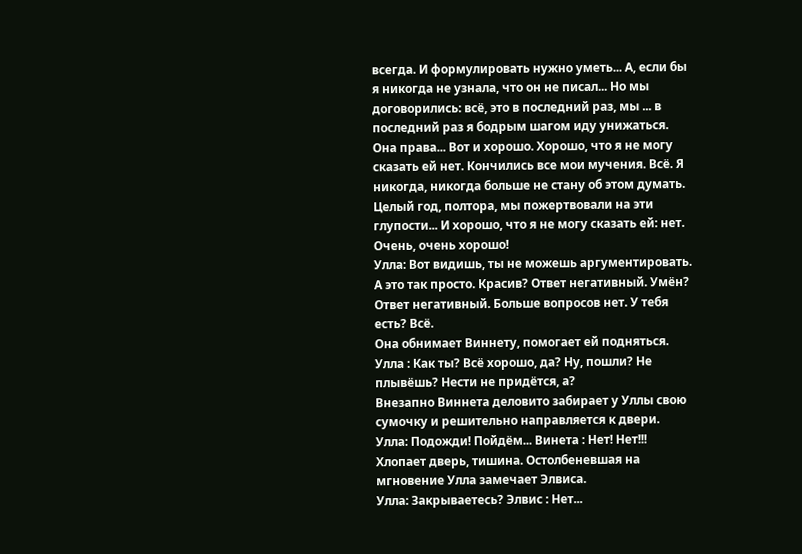всегда. И формулировать нужно уметь... А, если бы я никогда не узнала, что он не писал... Но мы договорились: всё, это в последний раз, мы ... в последний раз я бодрым шагом иду унижаться. Она права... Вот и хорошо. Хорошо, что я не могу сказать ей нет. Кончились все мои мучения. Всё. Я никогда, никогда больше не стану об этом думать. Целый год, полтора, мы пожертвовали на эти глупости... И хорошо, что я не могу сказать ей: нет. Очень, очень хорошо!
Улла: Вот видишь, ты не можешь аргументировать. А это так просто. Красив? Ответ негативный. Умён? Ответ негативный. Больше вопросов нет. У тебя есть? Всё.
Она обнимает Виннету, помогает ей подняться.
Улла : Как ты? Всё хорошо, да? Ну, пошли? Не плывёшь? Нести не придётся, а?
Внезапно Виннета деловито забирает у Уллы свою сумочку и решительно направляется к двери.
Улла: Подожди! Пойдём... Винета : Нет! Нет!!!
Хлопает дверь, тишина. Остолбеневшая на мгновение Улла замечает Элвиса.
Улла: Закрываетесь? Элвис : Нет...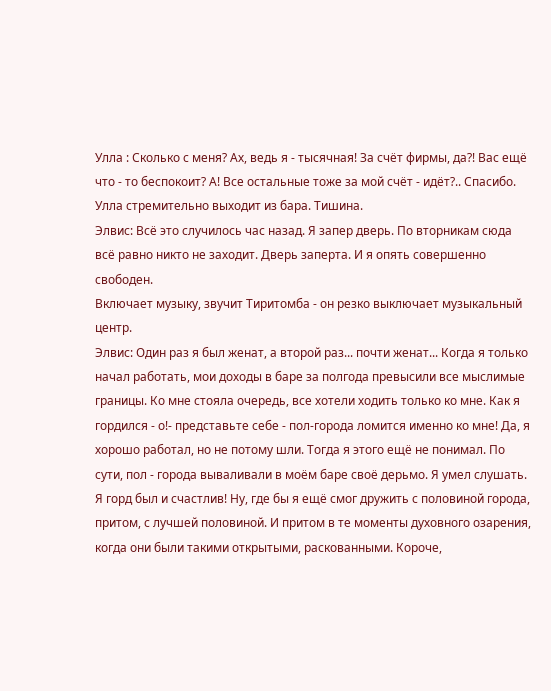Улла : Сколько с меня? Ах, ведь я - тысячная! За счёт фирмы, да?! Вас ещё что - то беспокоит? А! Все остальные тоже за мой счёт - идёт?.. Спасибо.
Улла стремительно выходит из бара. Тишина.
Элвис: Всё это случилось час назад. Я запер дверь. По вторникам сюда всё равно никто не заходит. Дверь заперта. И я опять совершенно свободен.
Включает музыку, звучит Тиритомба - он резко выключает музыкальный центр.
Элвис: Один раз я был женат, а второй раз... почти женат... Когда я только начал работать, мои доходы в баре за полгода превысили все мыслимые границы. Ко мне стояла очередь, все хотели ходить только ко мне. Как я гордился - о!- представьте себе - пол-города ломится именно ко мне! Да, я хорошо работал, но не потому шли. Тогда я этого ещё не понимал. По сути, пол - города вываливали в моём баре своё дерьмо. Я умел слушать. Я горд был и счастлив! Ну, где бы я ещё смог дружить с половиной города, притом, с лучшей половиной. И притом в те моменты духовного озарения, когда они были такими открытыми, раскованными. Короче,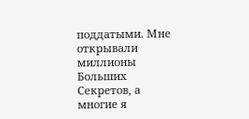поддатыми. Мне открывали миллионы Больших Секретов, а многие я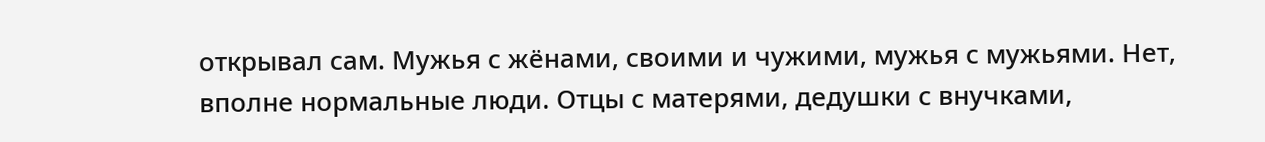открывал сам. Мужья с жёнами, своими и чужими, мужья с мужьями. Нет, вполне нормальные люди. Отцы с матерями, дедушки с внучками,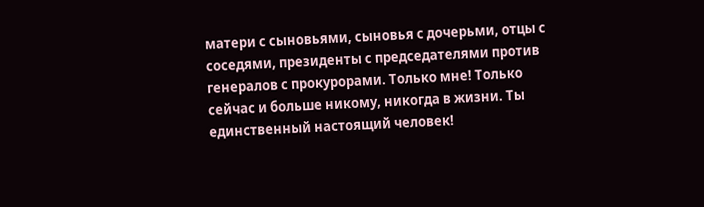матери с сыновьями, сыновья с дочерьми, отцы с соседями, президенты с председателями против генералов с прокурорами. Только мне! Только сейчас и больше никому, никогда в жизни. Ты единственный настоящий человек!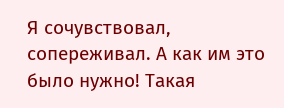Я сочувствовал, сопереживал. А как им это было нужно! Такая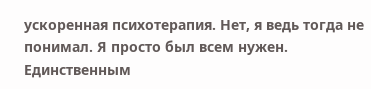ускоренная психотерапия. Нет, я ведь тогда не понимал. Я просто был всем нужен. Единственным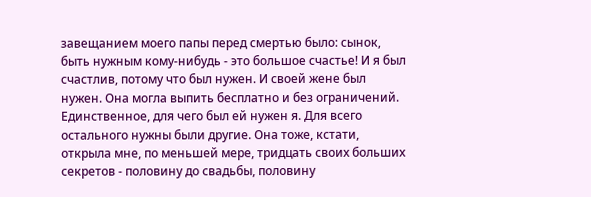завещанием моего папы перед смертью было: сынок, быть нужным кому-нибудь - это большое счастье! И я был счастлив, потому что был нужен. И своей жене был нужен. Она могла выпить бесплатно и без ограничений. Единственное, для чего был ей нужен я. Для всего остального нужны были другие. Она тоже, кстати, открыла мне, по меньшей мере, тридцать своих больших секретов - половину до свадьбы, половину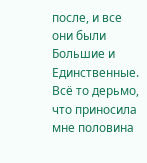после, и все они были Большие и Единственные. Всё то дерьмо, что приносила мне половина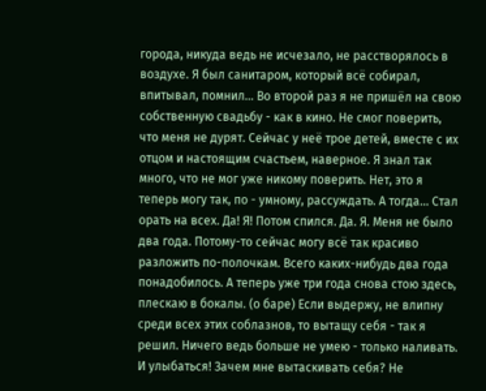города, никуда ведь не исчезало, не расстворялось в воздухе. Я был санитаром, который всё собирал, впитывал, помнил... Во второй раз я не пришёл на свою собственную свадьбу - как в кино. Не смог поверить, что меня не дурят. Сейчас у неё трое детей, вместе с их отцом и настоящим счастьем, наверное. Я знал так много, что не мог уже никому поверить. Нет, это я теперь могу так, по - умному, рассуждать. А тогда... Стал орать на всех. Да! Я! Потом спился. Да. Я. Меня не было два года. Потому-то сейчас могу всё так красиво разложить по-полочкам. Всего каких-нибудь два года понадобилось. А теперь уже три года снова стою здесь, плескаю в бокалы. (о баре) Если выдержу, не влипну среди всех этих соблазнов, то вытащу себя - так я решил. Ничего ведь больше не умею - только наливать. И улыбаться! Зачем мне вытаскивать себя? Не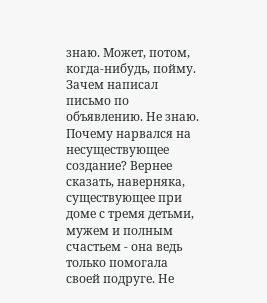знаю. Может, потом, когда-нибудь, пойму. Зачем написал письмо по объявлению. Не знаю. Почему нарвался на несуществующее создание? Вернее сказать, наверняка, существующее при доме с тремя детьми, мужем и полным счастьем - она ведь только помогала своей подруге. Не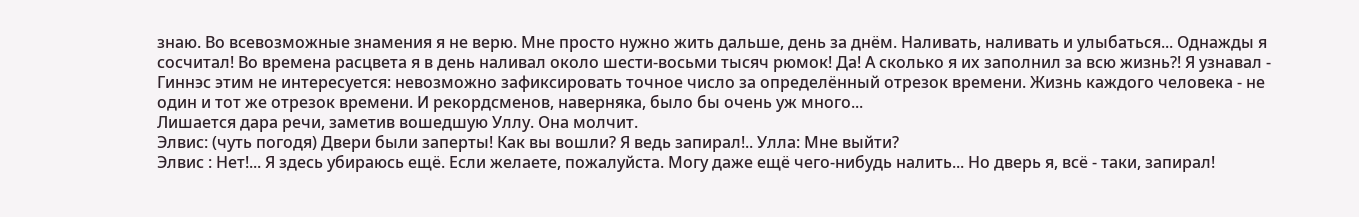знаю. Во всевозможные знамения я не верю. Мне просто нужно жить дальше, день за днём. Наливать, наливать и улыбаться... Однажды я сосчитал! Во времена расцвета я в день наливал около шести-восьми тысяч рюмок! Да! А сколько я их заполнил за всю жизнь?! Я узнавал - Гиннэс этим не интересуется: невозможно зафиксировать точное число за определённый отрезок времени. Жизнь каждого человека - не один и тот же отрезок времени. И рекордсменов, наверняка, было бы очень уж много...
Лишается дара речи, заметив вошедшую Уллу. Она молчит.
Элвис: (чуть погодя) Двери были заперты! Как вы вошли? Я ведь запирал!.. Улла: Мне выйти?
Элвис : Нет!... Я здесь убираюсь ещё. Если желаете, пожалуйста. Могу даже ещё чего-нибудь налить... Но дверь я, всё - таки, запирал!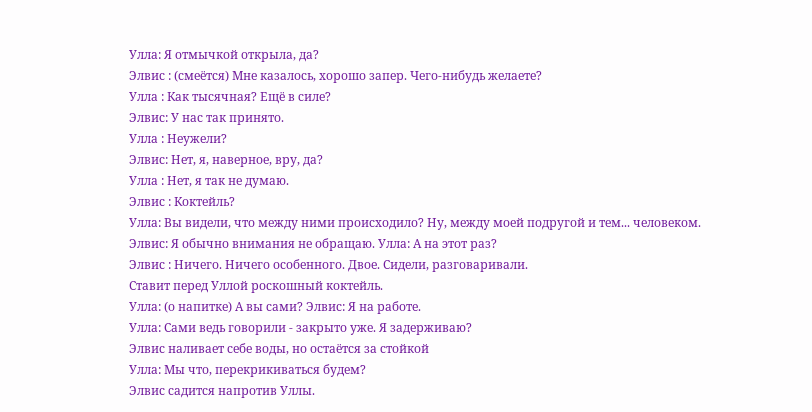Улла: Я отмычкой открыла, да?
Элвис : (смеётся) Мне казалось, хорошо запер. Чего-нибудь желаете?
Улла : Как тысячная? Ещё в силе?
Элвис: У нас так принято.
Улла : Неужели?
Элвис: Нет, я, наверное, вру, да?
Улла : Нет, я так не думаю.
Элвис : Коктейль?
Улла: Вы видели, что между ними происходило? Ну, между моей подругой и тем... человеком.
Элвис: Я обычно внимания не обращаю. Улла: А на этот раз?
Элвис : Ничего. Ничего особенного. Двое. Сидели, разговаривали.
Ставит перед Уллой роскошный коктейль.
Улла: (о напитке) А вы сами? Элвис: Я на работе.
Улла: Сами ведь говорили - закрыто уже. Я задерживаю?
Элвис наливает себе воды, но остаётся за стойкой
Улла: Мы что, перекрикиваться будем?
Элвис садится напротив Уллы.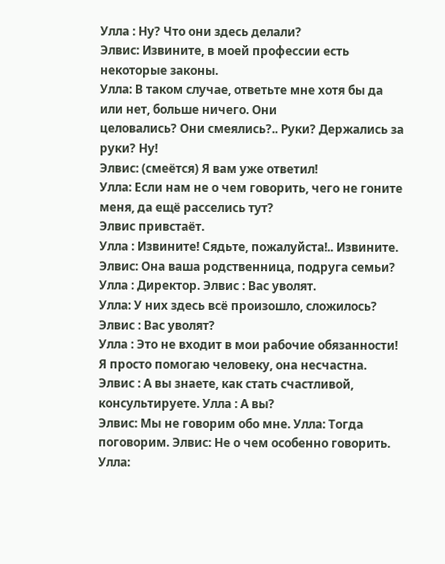Улла : Ну? Что они здесь делали?
Элвис: Извините, в моей профессии есть некоторые законы.
Улла: В таком случае, ответьте мне хотя бы да или нет, больше ничего. Они
целовались? Они смеялись?.. Руки? Держались за руки? Ну!
Элвис: (смеётся) Я вам уже ответил!
Улла: Если нам не о чем говорить, чего не гоните меня, да ещё расселись тут?
Элвис привстаёт.
Улла : Извините! Сядьте, пожалуйста!.. Извините. Элвис: Она ваша родственница, подруга семьи? Улла : Директор. Элвис : Вас уволят.
Улла: У них здесь всё произошло, сложилось? Элвис : Вас уволят?
Улла : Это не входит в мои рабочие обязанности! Я просто помогаю человеку, она несчастна.
Элвис : А вы знаете, как стать счастливой, консультируете. Улла : А вы?
Элвис: Мы не говорим обо мне. Улла: Тогда поговорим. Элвис: Не о чем особенно говорить. Улла: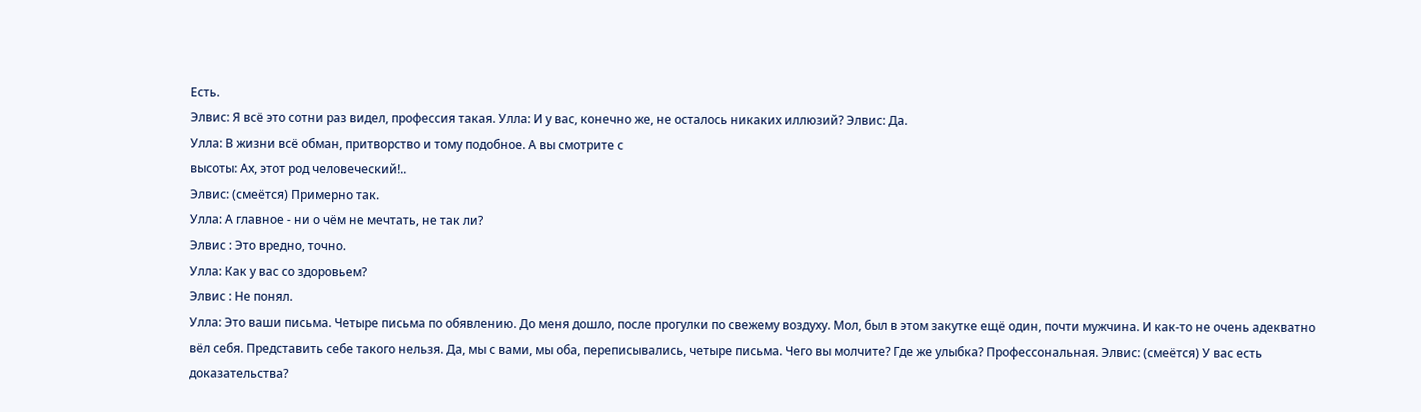Есть.
Элвис: Я всё это сотни раз видел, профессия такая. Улла: И у вас, конечно же, не осталось никаких иллюзий? Элвис: Да.
Улла: В жизни всё обман, притворство и тому подобное. А вы смотрите с
высоты: Ах, этот род человеческий!..
Элвис: (смеётся) Примерно так.
Улла: А главное - ни о чём не мечтать, не так ли?
Элвис : Это вредно, точно.
Улла: Как у вас со здоровьем?
Элвис : Не понял.
Улла: Это ваши письма. Четыре письма по обявлению. До меня дошло, после прогулки по свежему воздуху. Мол, был в этом закутке ещё один, почти мужчина. И как-то не очень адекватно вёл себя. Представить себе такого нельзя. Да, мы с вами, мы оба, переписывались, четыре письма. Чего вы молчите? Где же улыбка? Профессональная. Элвис: (смеётся) У вас есть доказательства?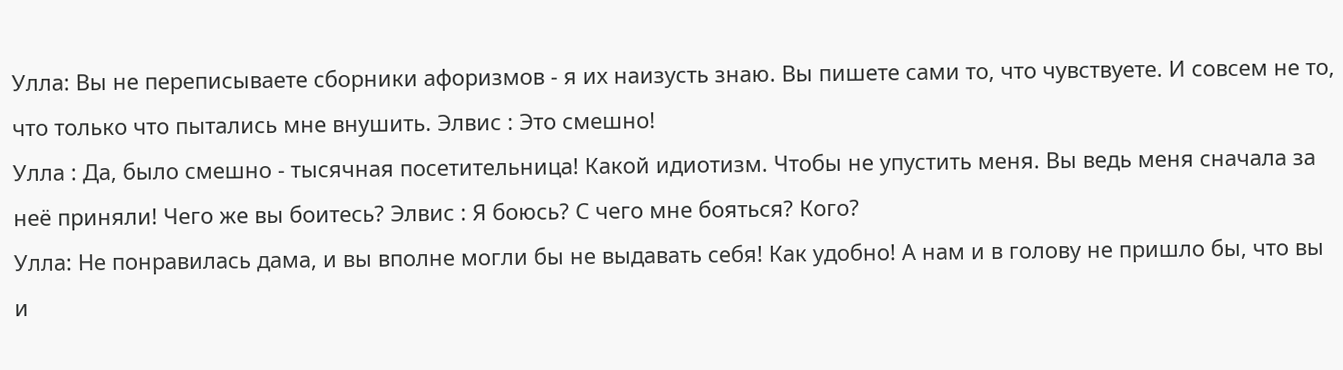Улла: Вы не переписываете сборники афоризмов - я их наизусть знаю. Вы пишете сами то, что чувствуете. И совсем не то, что только что пытались мне внушить. Элвис : Это смешно!
Улла : Да, было смешно - тысячная посетительница! Какой идиотизм. Чтобы не упустить меня. Вы ведь меня сначала за неё приняли! Чего же вы боитесь? Элвис : Я боюсь? С чего мне бояться? Кого?
Улла: Не понравилась дама, и вы вполне могли бы не выдавать себя! Как удобно! А нам и в голову не пришло бы, что вы и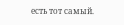есть тот самый.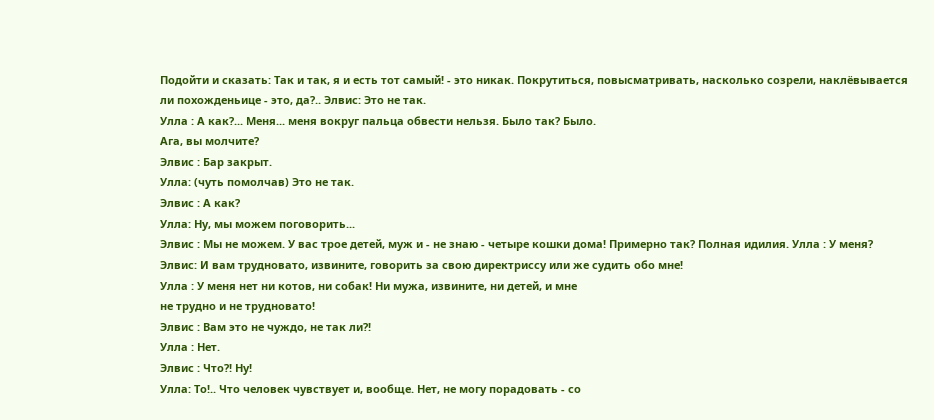Подойти и сказать: Так и так, я и есть тот самый! - это никак. Покрутиться, повысматривать, насколько созрели, наклёвывается ли похожденьице - это, да?.. Элвис: Это не так.
Улла : А как?... Меня... меня вокруг пальца обвести нельзя. Было так? Было.
Ага, вы молчите?
Элвис : Бар закрыт.
Улла: (чуть помолчав) Это не так.
Элвис : А как?
Улла: Ну, мы можем поговорить...
Элвис : Мы не можем. У вас трое детей, муж и - не знаю - четыре кошки дома! Примерно так? Полная идилия. Улла : У меня?
Элвис: И вам трудновато, извините, говорить за свою директриссу или же судить обо мне!
Улла : У меня нет ни котов, ни собак! Ни мужа, извините, ни детей, и мне
не трудно и не трудновато!
Элвис : Вам это не чуждо, не так ли?!
Улла : Нет.
Элвис : Что?! Ну!
Улла: То!.. Что человек чувствует и, вообще. Нет, не могу порадовать - со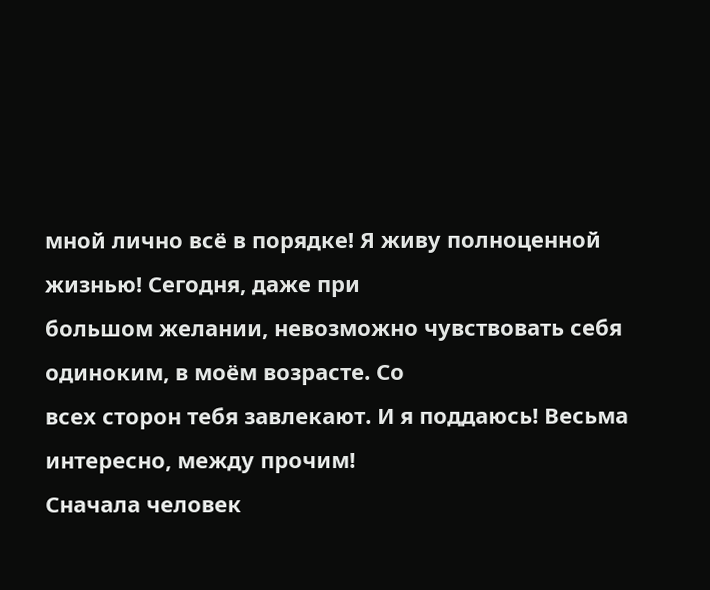мной лично всё в порядке! Я живу полноценной жизнью! Сегодня, даже при
большом желании, невозможно чувствовать себя одиноким, в моём возрасте. Со
всех сторон тебя завлекают. И я поддаюсь! Весьма интересно, между прочим!
Сначала человек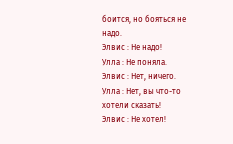боится, но бояться не надо.
Элвис : Не надо!
Улла : Не поняла.
Элвис : Нет, ничего.
Улла : Нет, вы что-то хотели сказать!
Элвис : Не хотел!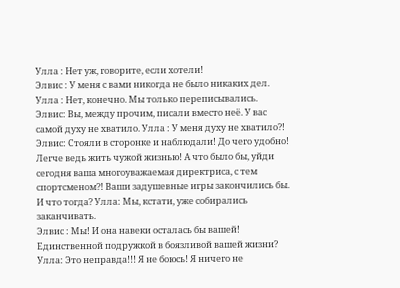Улла : Нет уж, говорите, если хотели!
Элвис : У меня с вами никогда не было никаких дел.
Улла : Нет, конечно. Мы только переписывались.
Элвис: Вы, между прочим, писали вместо неё. У вас самой духу не хватило. Улла : У меня духу не хватило?!
Элвис: Стояли в сторонке и наблюдали! До чего удобно! Легче ведь жить чужой жизнью! А что было бы, уйди сегодня ваша многоуважаемая директриса, с тем спортсменом?! Ваши задушевные игры закончились бы. И что тогда? Улла: Мы, кстати, уже собирались заканчивать.
Элвис : Мы! И она навеки осталась бы вашей! Единственной подружкой в боязливой вашей жизни?
Улла: Это неправда!!! Я не боюсь! Я ничего не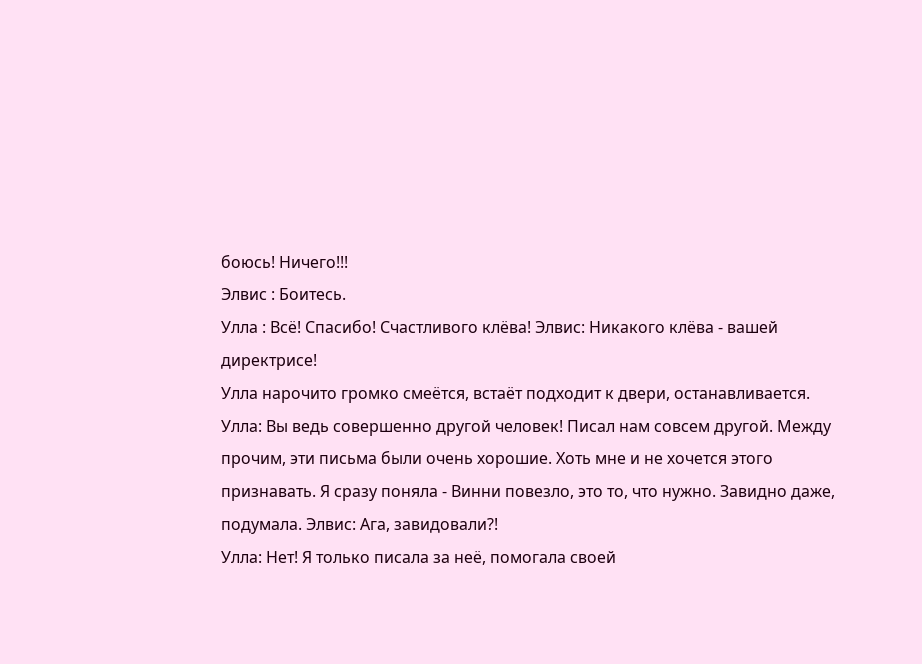боюсь! Ничего!!!
Элвис : Боитесь.
Улла : Всё! Спасибо! Счастливого клёва! Элвис: Никакого клёва - вашей директрисе!
Улла нарочито громко смеётся, встаёт подходит к двери, останавливается.
Улла: Вы ведь совершенно другой человек! Писал нам совсем другой. Между прочим, эти письма были очень хорошие. Хоть мне и не хочется этого признавать. Я сразу поняла - Винни повезло, это то, что нужно. Завидно даже, подумала. Элвис: Ага, завидовали?!
Улла: Нет! Я только писала за неё, помогала своей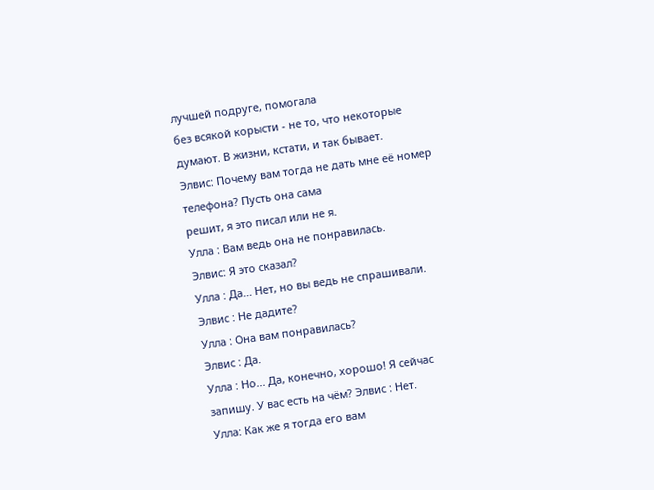лучшей подруге, помогала
без всякой корысти - не то, что некоторые думают. В жизни, кстати, и так бывает.
Элвис: Почему вам тогда не дать мне её номер телефона? Пусть она сама
решит, я это писал или не я.
Улла : Вам ведь она не понравилась.
Элвис: Я это сказал?
Улла : Да... Нет, но вы ведь не спрашивали.
Элвис : Не дадите?
Улла : Она вам понравилась?
Элвис : Да.
Улла : Но... Да, конечно, хорошо! Я сейчас запишу. У вас есть на чём? Элвис : Нет.
Улла: Как же я тогда его вам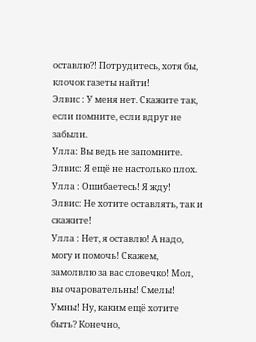оставлю?! Потрудитесь, хотя бы, клочок газеты найти!
Элвис : У меня нет. Скажите так, если помните, если вдруг не забыли.
Улла: Вы ведь не запомните.
Элвис: Я ещё не настолько плох.
Улла : Ошибаетесь! Я жду!
Элвис: Не хотите оставлять, так и скажите!
Улла : Нет, я оставлю! А надо, могу и помочь! Скажем, замолвлю за вас словечко! Мол, вы очаровательны! Смелы! Умны! Ну, каким ещё хотите быть? Конечно,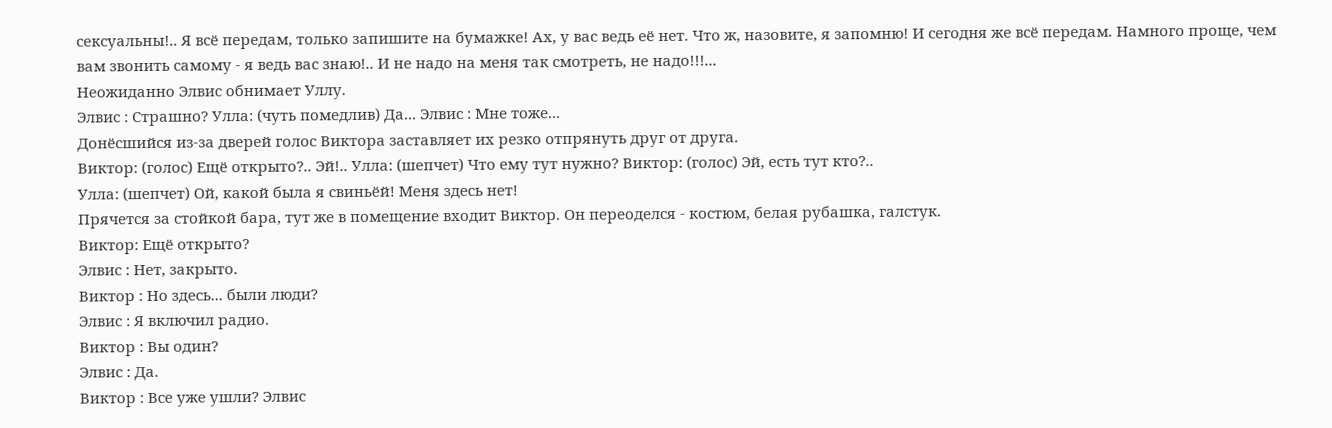сексуальны!.. Я всё передам, только запишите на бумажке! Ах, у вас ведь её нет. Что ж, назовите, я запомню! И сегодня же всё передам. Намного проще, чем вам звонить самому - я ведь вас знаю!.. И не надо на меня так смотреть, не надо!!!...
Неожиданно Элвис обнимает Уллу.
Элвис : Страшно? Улла: (чуть помедлив) Да... Элвис : Мне тоже...
Донёсшийся из-за дверей голос Виктора заставляет их резко отпрянуть друг от друга.
Виктор: (голос) Ещё открыто?.. Эй!.. Улла: (шепчет) Что ему тут нужно? Виктор: (голос) Эй, есть тут кто?..
Улла: (шепчет) Ой, какой была я свиньёй! Меня здесь нет!
Прячется за стойкой бара, тут же в помещение входит Виктор. Он переоделся - костюм, белая рубашка, галстук.
Виктор: Ещё открыто?
Элвис : Нет, закрыто.
Виктор : Но здесь... были люди?
Элвис : Я включил радио.
Виктор : Вы один?
Элвис : Да.
Виктор : Все уже ушли? Элвис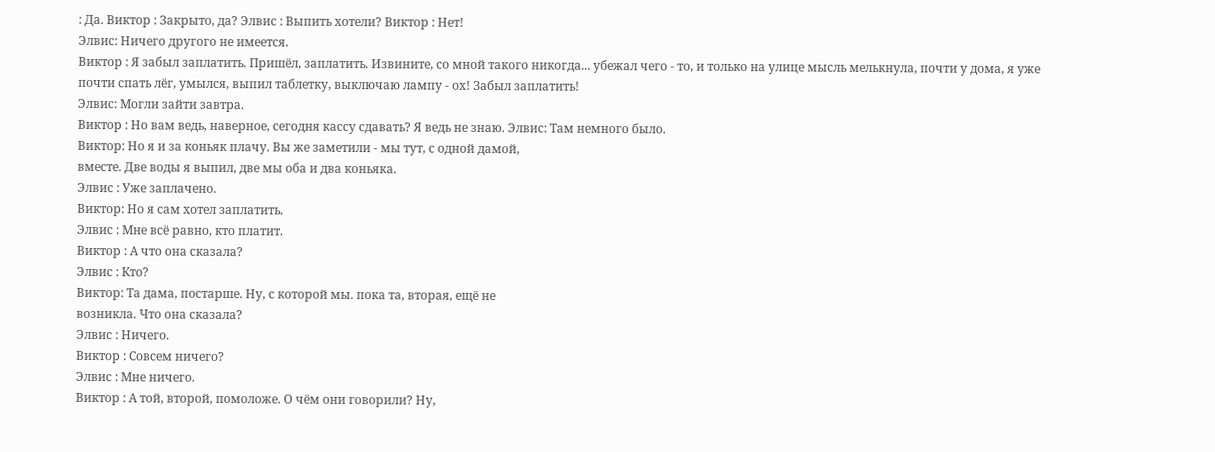: Да. Виктор : Закрыто, да? Элвис : Выпить хотели? Виктор : Нет!
Элвис: Ничего другого не имеется.
Виктор : Я забыл заплатить. Пришёл, заплатить. Извините, со мной такого никогда... убежал чего - то, и только на улице мысль мелькнула, почти у дома, я уже почти спать лёг, умылся, выпил таблетку, выключаю лампу - ох! Забыл заплатить!
Элвис: Могли зайти завтра.
Виктор : Но вам ведь, наверное, сегодня кассу сдавать? Я ведь не знаю. Элвис: Там немного было.
Виктор: Но я и за коньяк плачу. Вы же заметили - мы тут, с одной дамой,
вместе. Две воды я выпил, две мы оба и два коньяка.
Элвис : Уже заплачено.
Виктор: Но я сам хотел заплатить.
Элвис : Мне всё равно, кто платит.
Виктор : А что она сказала?
Элвис : Кто?
Виктор: Та дама, постарше. Ну, с которой мы. пока та, вторая, ещё не
возникла. Что она сказала?
Элвис : Ничего.
Виктор : Совсем ничего?
Элвис : Мне ничего.
Виктор : А той, второй, помоложе. О чём они говорили? Ну,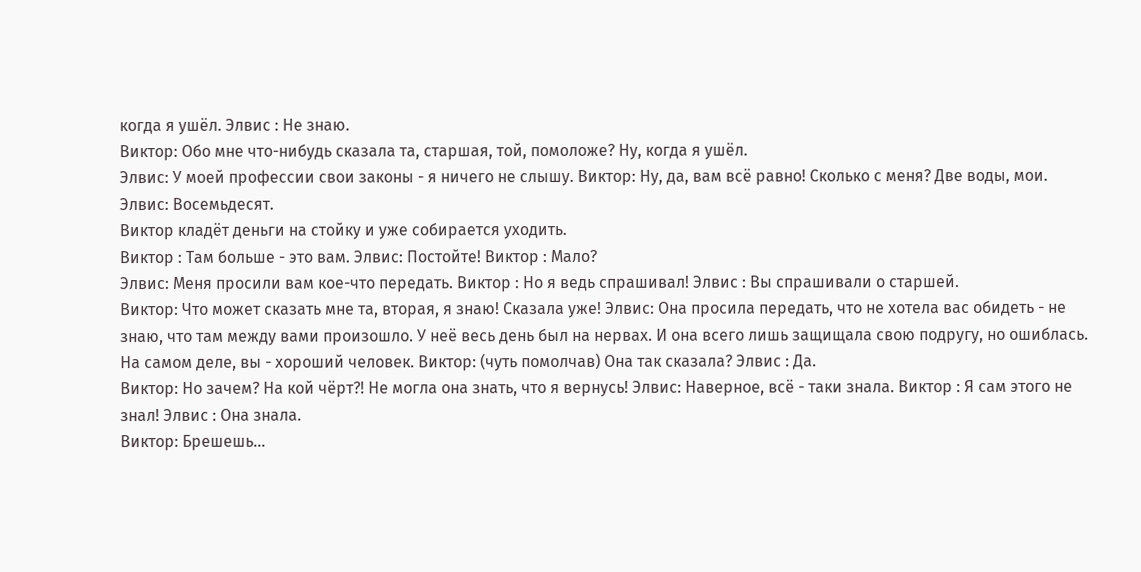когда я ушёл. Элвис : Не знаю.
Виктор: Обо мне что-нибудь сказала та, старшая, той, помоложе? Ну, когда я ушёл.
Элвис: У моей профессии свои законы - я ничего не слышу. Виктор: Ну, да, вам всё равно! Сколько с меня? Две воды, мои. Элвис: Восемьдесят.
Виктор кладёт деньги на стойку и уже собирается уходить.
Виктор : Там больше - это вам. Элвис: Постойте! Виктор : Мало?
Элвис: Меня просили вам кое-что передать. Виктор : Но я ведь спрашивал! Элвис : Вы спрашивали о старшей.
Виктор: Что может сказать мне та, вторая, я знаю! Сказала уже! Элвис: Она просила передать, что не хотела вас обидеть - не знаю, что там между вами произошло. У неё весь день был на нервах. И она всего лишь защищала свою подругу, но ошиблась. На самом деле, вы - хороший человек. Виктор: (чуть помолчав) Она так сказала? Элвис : Да.
Виктор: Но зачем? На кой чёрт?! Не могла она знать, что я вернусь! Элвис: Наверное, всё - таки знала. Виктор : Я сам этого не знал! Элвис : Она знала.
Виктор: Брешешь...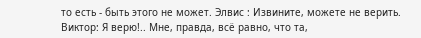то есть - быть этого не может. Элвис : Извините, можете не верить.
Виктор: Я верю!.. Мне, правда, всё равно, что та,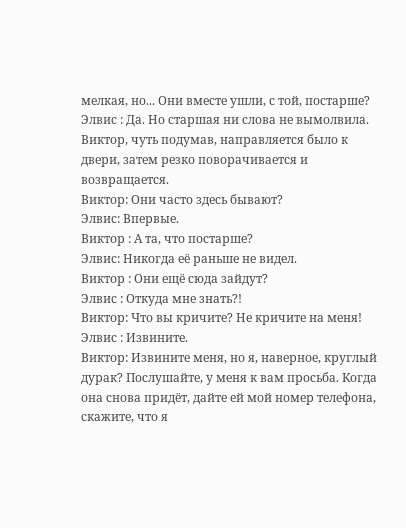мелкая, но... Они вместе ушли, с той, постарше?
Элвис : Да. Но старшая ни слова не вымолвила.
Виктор, чуть подумав, направляется было к двери, затем резко поворачивается и возвращается.
Виктор: Они часто здесь бывают?
Элвис: Впервые.
Виктор : А та, что постарше?
Элвис: Никогда её раньше не видел.
Виктор : Они ещё сюда зайдут?
Элвис : Откуда мне знать?!
Виктор: Что вы кричите? Не кричите на меня!
Элвис : Извините.
Виктор: Извините меня, но я, наверное, круглый дурак? Послушайте, у меня к вам просьба. Когда она снова придёт, дайте ей мой номер телефона, скажите, что я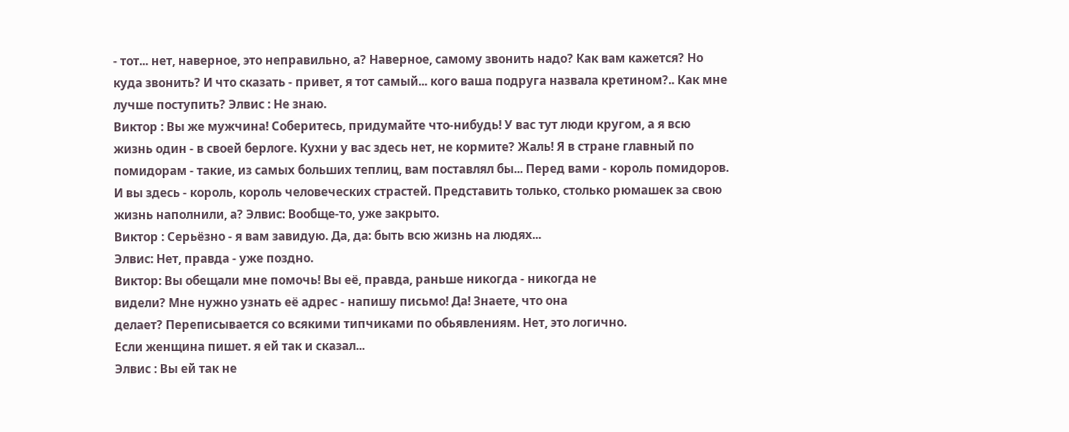- тот... нет, наверное, это неправильно, а? Наверное, самому звонить надо? Как вам кажется? Но куда звонить? И что сказать - привет, я тот самый... кого ваша подруга назвала кретином?.. Как мне лучше поступить? Элвис : Не знаю.
Виктор : Вы же мужчина! Соберитесь, придумайте что-нибудь! У вас тут люди кругом, а я всю жизнь один - в своей берлоге. Кухни у вас здесь нет, не кормите? Жаль! Я в стране главный по помидорам - такие, из самых больших теплиц, вам поставлял бы... Перед вами - король помидоров. И вы здесь - король, король человеческих страстей. Представить только, столько рюмашек за свою жизнь наполнили, а? Элвис: Вообще-то, уже закрыто.
Виктор : Серьёзно - я вам завидую. Да, да: быть всю жизнь на людях...
Элвис: Нет, правда - уже поздно.
Виктор: Вы обещали мне помочь! Вы её, правда, раньше никогда - никогда не
видели? Мне нужно узнать её адрес - напишу письмо! Да! Знаете, что она
делает? Переписывается со всякими типчиками по обьявлениям. Нет, это логично.
Если женщина пишет. я ей так и сказал...
Элвис : Вы ей так не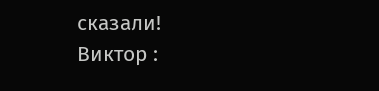сказали!
Виктор :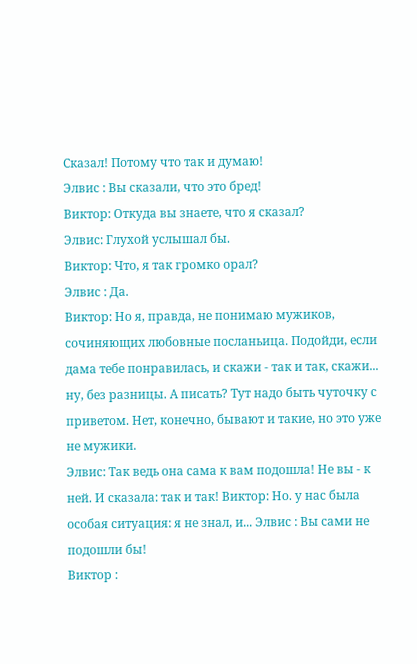Сказал! Потому что так и думаю!
Элвис : Вы сказали, что это бред!
Виктор: Откуда вы знаете, что я сказал?
Элвис: Глухой услышал бы.
Виктор: Что, я так громко орал?
Элвис : Да.
Виктор: Но я, правда, не понимаю мужиков, сочиняющих любовные посланьица. Подойди, если дама тебе понравилась, и скажи - так и так, скажи... ну, без разницы. А писать? Тут надо быть чуточку с приветом. Нет, конечно, бывают и такие, но это уже не мужики.
Элвис: Так ведь она сама к вам подошла! Не вы - к ней. И сказала: так и так! Виктор: Но. у нас была особая ситуация: я не знал, и... Элвис : Вы сами не подошли бы!
Виктор :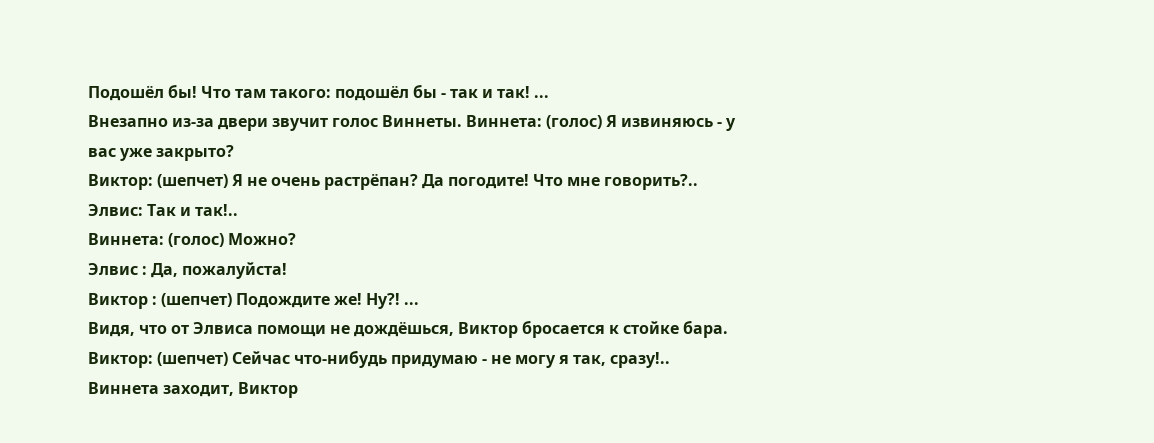Подошёл бы! Что там такого: подошёл бы - так и так! ...
Внезапно из-за двери звучит голос Виннеты. Виннета: (голос) Я извиняюсь - у вас уже закрыто?
Виктор: (шепчет) Я не очень растрёпан? Да погодите! Что мне говорить?..
Элвис: Так и так!..
Виннета: (голос) Можно?
Элвис : Да, пожалуйста!
Виктор : (шепчет) Подождите же! Ну?! ...
Видя, что от Элвиса помощи не дождёшься, Виктор бросается к стойке бара.
Виктор: (шепчет) Сейчас что-нибудь придумаю - не могу я так, сразу!..
Виннета заходит, Виктор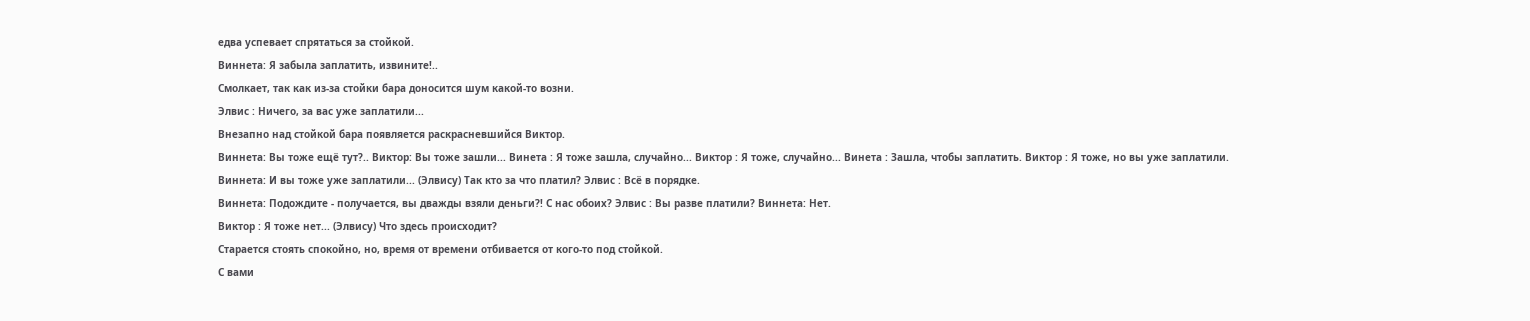едва успевает спрятаться за стойкой.
Виннета: Я забыла заплатить, извините!..
Смолкает, так как из-за стойки бара доносится шум какой-то возни.
Элвис : Ничего, за вас уже заплатили...
Внезапно над стойкой бара появляется раскрасневшийся Виктор.
Виннета: Вы тоже ещё тут?.. Виктор: Вы тоже зашли... Винета : Я тоже зашла, случайно... Виктор : Я тоже, случайно... Винета : Зашла, чтобы заплатить. Виктор : Я тоже, но вы уже заплатили.
Виннета: И вы тоже уже заплатили... (Элвису) Так кто за что платил? Элвис : Всё в порядке.
Виннета: Подождите - получается, вы дважды взяли деньги?! С нас обоих? Элвис : Вы разве платили? Виннета: Нет.
Виктор : Я тоже нет... (Элвису) Что здесь происходит?
Старается стоять спокойно, но, время от времени отбивается от кого-то под стойкой.
С вами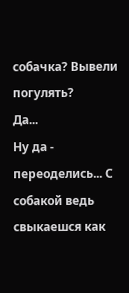собачка? Вывели погулять?
Да...
Ну да - переоделись... С собакой ведь свыкаешся как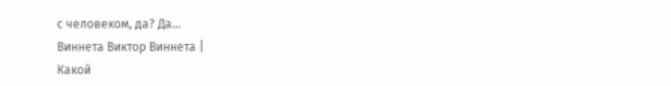с человеком, да? Да...
Виннета Виктор Виннета |
Какой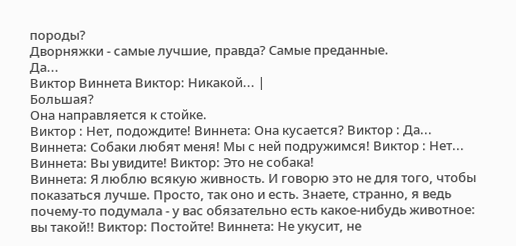породы?
Дворняжки - самые лучшие, правда? Самые преданные.
Да...
Виктор Виннета Виктор: Никакой... |
Большая?
Она направляется к стойке.
Виктор : Нет, подождите! Виннета: Она кусается? Виктор : Да...
Виннета: Собаки любят меня! Мы с ней подружимся! Виктор : Нет... Виннета: Вы увидите! Виктор: Это не собака!
Виннета: Я люблю всякую живность. И говорю это не для того, чтобы показаться лучше. Просто, так оно и есть. Знаете, странно, я ведь почему-то подумала - у вас обязательно есть какое-нибудь животное: вы такой!! Виктор: Постойте! Виннета: Не укусит, не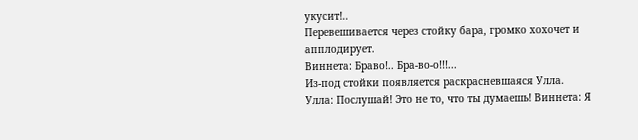укусит!..
Перевешивается через стойку бара, громко хохочет и апплодирует.
Виннета: Браво!.. Бра-во-о!!!...
Из-под стойки появляется раскрасневшаяся Улла.
Улла: Послушай! Это не то, что ты думаешь! Виннета: Я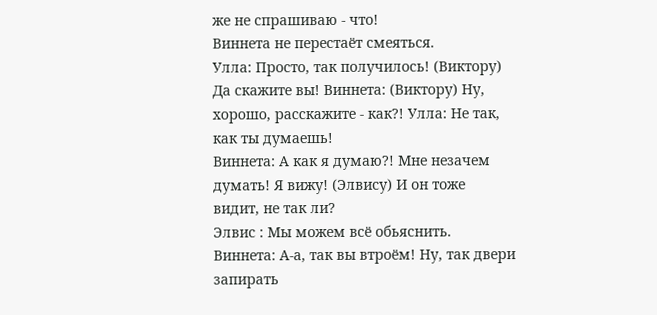же не спрашиваю - что!
Виннета не перестаёт смеяться.
Улла: Просто, так получилось! (Виктору) Да скажите вы! Виннета: (Виктору) Ну, хорошо, расскажите - как?! Улла: Не так, как ты думаешь!
Виннета: А как я думаю?! Мне незачем думать! Я вижу! (Элвису) И он тоже
видит, не так ли?
Элвис : Мы можем всё обьяснить.
Виннета: А-а, так вы втроём! Ну, так двери запирать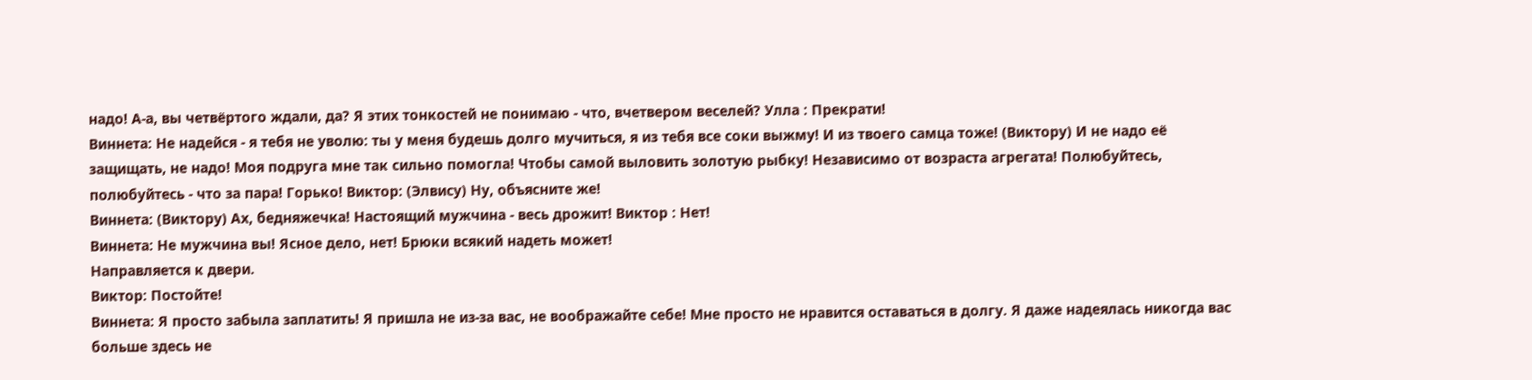надо! А-а, вы четвёртого ждали, да? Я этих тонкостей не понимаю - что, вчетвером веселей? Улла : Прекрати!
Виннета: Не надейся - я тебя не уволю: ты у меня будешь долго мучиться, я из тебя все соки выжму! И из твоего самца тоже! (Виктору) И не надо её защищать, не надо! Моя подруга мне так сильно помогла! Чтобы самой выловить золотую рыбку! Независимо от возраста агрегата! Полюбуйтесь, полюбуйтесь - что за пара! Горько! Виктор: (Элвису) Ну, объясните же!
Виннета: (Виктору) Ах, бедняжечка! Настоящий мужчина - весь дрожит! Виктор : Нет!
Виннета: Не мужчина вы! Ясное дело, нет! Брюки всякий надеть может!
Направляется к двери.
Виктор: Постойте!
Виннета: Я просто забыла заплатить! Я пришла не из-за вас, не воображайте себе! Мне просто не нравится оставаться в долгу. Я даже надеялась никогда вас больше здесь не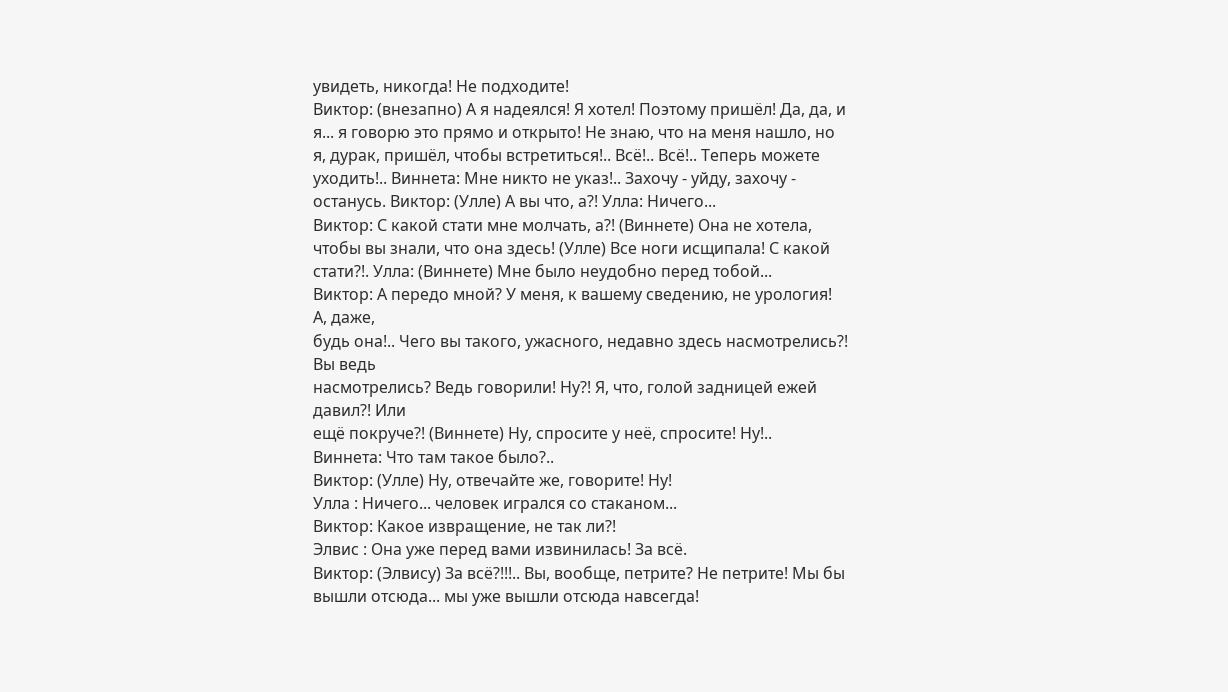увидеть, никогда! Не подходите!
Виктор: (внезапно) А я надеялся! Я хотел! Поэтому пришёл! Да, да, и я... я говорю это прямо и открыто! Не знаю, что на меня нашло, но я, дурак, пришёл, чтобы встретиться!.. Всё!.. Всё!.. Теперь можете уходить!.. Виннета: Мне никто не указ!.. Захочу - уйду, захочу - останусь. Виктор: (Улле) А вы что, а?! Улла: Ничего...
Виктор: С какой стати мне молчать, а?! (Виннете) Она не хотела, чтобы вы знали, что она здесь! (Улле) Все ноги исщипала! С какой стати?!. Улла: (Виннете) Мне было неудобно перед тобой...
Виктор: А передо мной? У меня, к вашему сведению, не урология! А, даже,
будь она!.. Чего вы такого, ужасного, недавно здесь насмотрелись?! Вы ведь
насмотрелись? Ведь говорили! Ну?! Я, что, голой задницей ежей давил?! Или
ещё покруче?! (Виннете) Ну, спросите у неё, спросите! Ну!..
Виннета: Что там такое было?..
Виктор: (Улле) Ну, отвечайте же, говорите! Ну!
Улла : Ничего... человек игрался со стаканом...
Виктор: Какое извращение, не так ли?!
Элвис : Она уже перед вами извинилась! За всё.
Виктор: (Элвису) За всё?!!!.. Вы, вообще, петрите? Не петрите! Мы бы вышли отсюда... мы уже вышли отсюда навсегда!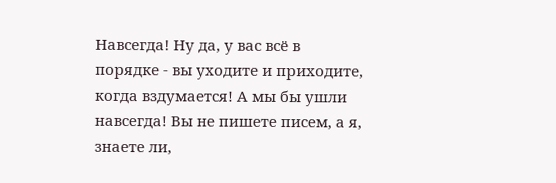Навсегда! Ну да, у вас всё в порядке - вы уходите и приходите, когда вздумается! А мы бы ушли навсегда! Вы не пишете писем, а я, знаете ли,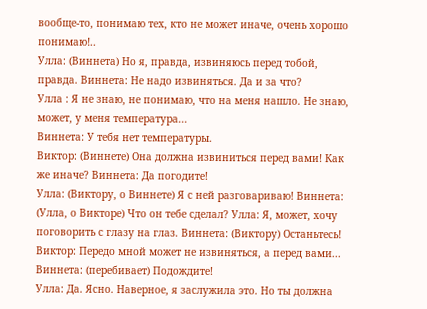вообще-то, понимаю тех, кто не может иначе, очень хорошо понимаю!..
Улла: (Виннета) Но я, правда, извиняюсь перед тобой, правда. Виннета: Не надо извиняться. Да и за что?
Улла : Я не знаю, не понимаю, что на меня нашло. Не знаю, может, у меня температура...
Виннета: У тебя нет температуры.
Виктор: (Виннете) Она должна извиниться перед вами! Как же иначе? Виннета: Да погодите!
Улла: (Виктору, о Виннете) Я с ней разговариваю! Виннета: (Улла, о Викторе) Что он тебе сделал? Улла: Я, может, хочу поговорить с глазу на глаз. Виннета: (Виктору) Останьтесь!
Виктор: Передо мной может не извиняться, а перед вами... Виннета: (перебивает) Подождите!
Улла: Да. Ясно. Наверное, я заслужила это. Но ты должна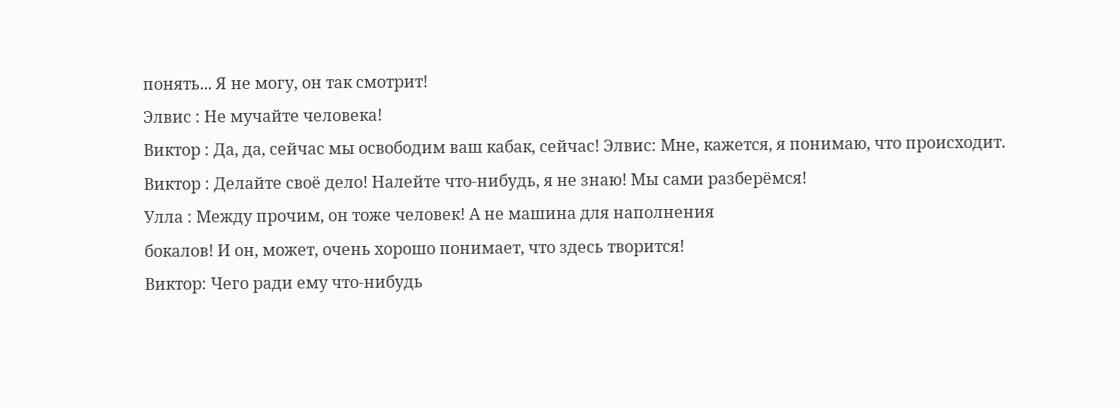понять... Я не могу, он так смотрит!
Элвис : Не мучайте человека!
Виктор : Да, да, сейчас мы освободим ваш кабак, сейчас! Элвис: Мне, кажется, я понимаю, что происходит.
Виктор : Делайте своё дело! Налейте что-нибудь, я не знаю! Мы сами разберёмся!
Улла : Между прочим, он тоже человек! А не машина для наполнения
бокалов! И он, может, очень хорошо понимает, что здесь творится!
Виктор: Чего ради ему что-нибудь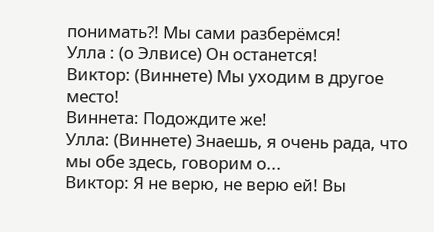понимать?! Мы сами разберёмся!
Улла : (о Элвисе) Он останется!
Виктор: (Виннете) Мы уходим в другое место!
Виннета: Подождите же!
Улла: (Виннете) Знаешь, я очень рада, что мы обе здесь, говорим о...
Виктор: Я не верю, не верю ей! Вы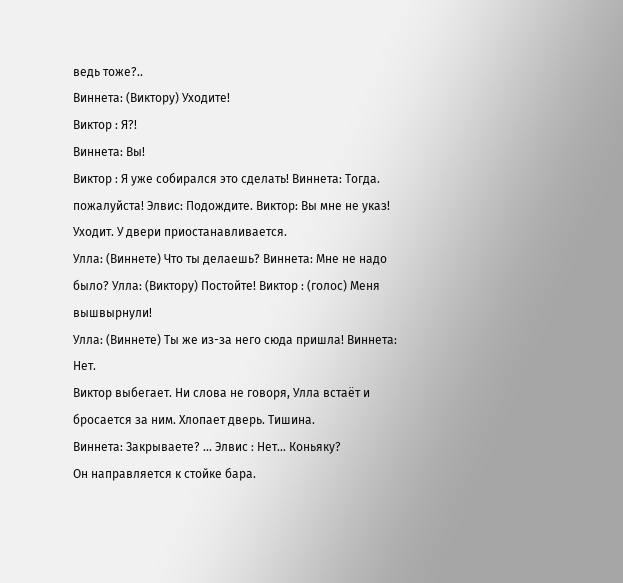ведь тоже?..
Виннета: (Виктору) Уходите!
Виктор : Я?!
Виннета: Вы!
Виктор : Я уже собирался это сделать! Виннета: Тогда. пожалуйста! Элвис: Подождите. Виктор: Вы мне не указ!
Уходит. У двери приостанавливается.
Улла: (Виннете) Что ты делаешь? Виннета: Мне не надо было? Улла: (Виктору) Постойте! Виктор : (голос) Меня вышвырнули!
Улла: (Виннете) Ты же из-за него сюда пришла! Виннета: Нет.
Виктор выбегает. Ни слова не говоря, Улла встаёт и бросается за ним. Хлопает дверь. Тишина.
Виннета: Закрываете? ... Элвис : Нет... Коньяку?
Он направляется к стойке бара.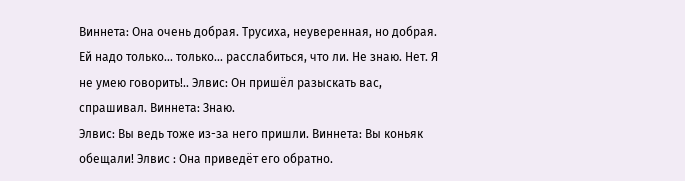Виннета: Она очень добрая. Трусиха, неуверенная, но добрая. Ей надо только... только... расслабиться, что ли. Не знаю. Нет. Я не умею говорить!.. Элвис: Он пришёл разыскать вас, спрашивал. Виннета: Знаю.
Элвис: Вы ведь тоже из-за него пришли. Виннета: Вы коньяк обещали! Элвис : Она приведёт его обратно.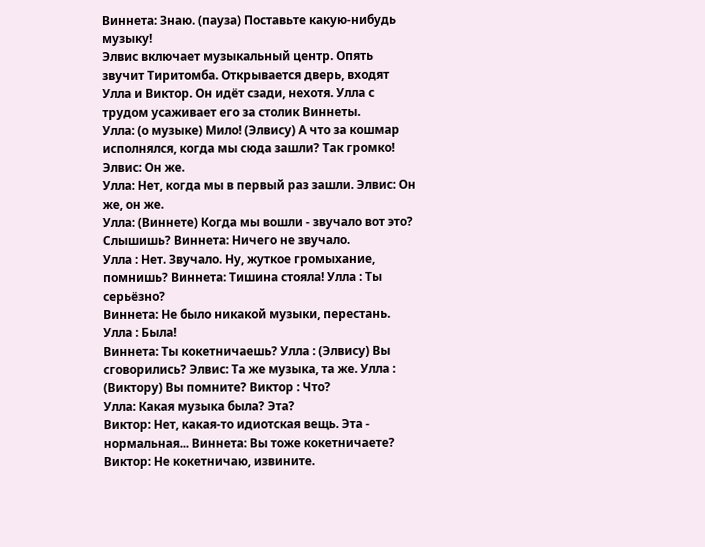Виннета: Знаю. (пауза) Поставьте какую-нибудь музыку!
Элвис включает музыкальный центр. Опять звучит Тиритомба. Открывается дверь, входят Улла и Виктор. Он идёт сзади, нехотя. Улла с трудом усаживает его за столик Виннеты.
Улла: (о музыке) Мило! (Элвису) А что за кошмар исполнялся, когда мы сюда зашли? Так громко! Элвис: Он же.
Улла: Нет, когда мы в первый раз зашли. Элвис: Он же, он же.
Улла: (Виннете) Когда мы вошли - звучало вот это? Слышишь? Виннета: Ничего не звучало.
Улла : Нет. Звучало. Ну, жуткое громыхание, помнишь? Виннета: Тишина стояла! Улла : Ты серьёзно?
Виннета: Не было никакой музыки, перестань. Улла : Была!
Виннета: Ты кокетничаешь? Улла : (Элвису) Вы сговорились? Элвис: Та же музыка, та же. Улла : (Виктору) Вы помните? Виктор : Что?
Улла: Какая музыка была? Эта?
Виктор: Нет, какая-то идиотская вещь. Эта - нормальная... Виннета: Вы тоже кокетничаете? Виктор: Не кокетничаю, извините.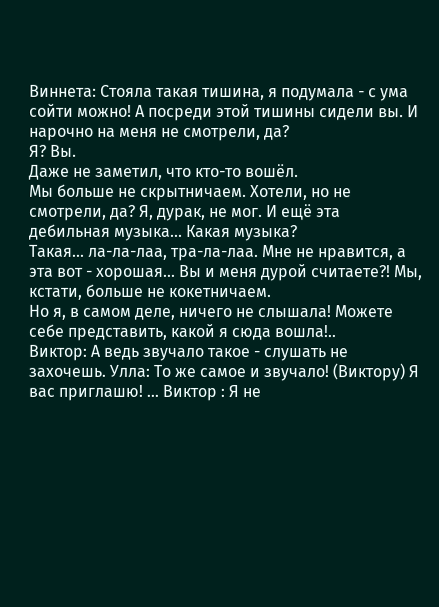Виннета: Стояла такая тишина, я подумала - с ума сойти можно! А посреди этой тишины сидели вы. И нарочно на меня не смотрели, да?
Я? Вы.
Даже не заметил, что кто-то вошёл.
Мы больше не скрытничаем. Хотели, но не смотрели, да? Я, дурак, не мог. И ещё эта дебильная музыка... Какая музыка?
Такая... ла-ла-лаа, тра-ла-лаа. Мне не нравится, а эта вот - хорошая... Вы и меня дурой считаете?! Мы, кстати, больше не кокетничаем.
Но я, в самом деле, ничего не слышала! Можете себе представить, какой я сюда вошла!..
Виктор: А ведь звучало такое - слушать не захочешь. Улла: То же самое и звучало! (Виктору) Я вас приглашю! ... Виктор : Я не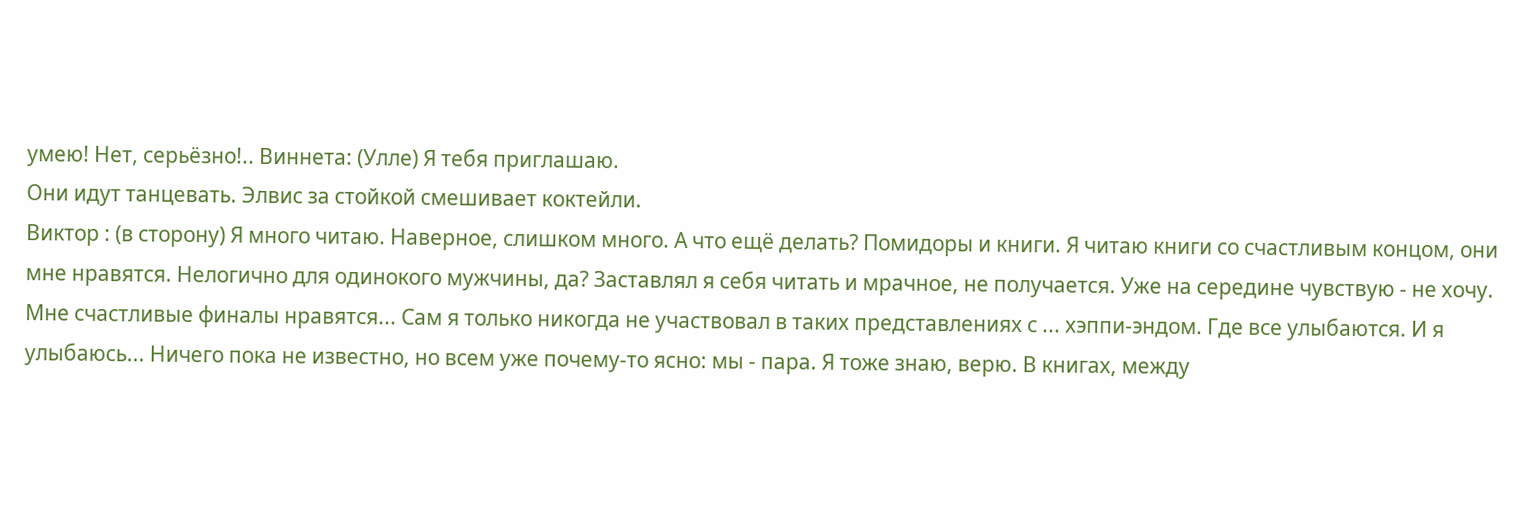умею! Нет, серьёзно!.. Виннета: (Улле) Я тебя приглашаю.
Они идут танцевать. Элвис за стойкой смешивает коктейли.
Виктор : (в сторону) Я много читаю. Наверное, слишком много. А что ещё делать? Помидоры и книги. Я читаю книги со счастливым концом, они мне нравятся. Нелогично для одинокого мужчины, да? Заставлял я себя читать и мрачное, не получается. Уже на середине чувствую - не хочу. Мне счастливые финалы нравятся... Сам я только никогда не участвовал в таких представлениях с ... хэппи-эндом. Где все улыбаются. И я улыбаюсь... Ничего пока не известно, но всем уже почему-то ясно: мы - пара. Я тоже знаю, верю. В книгах, между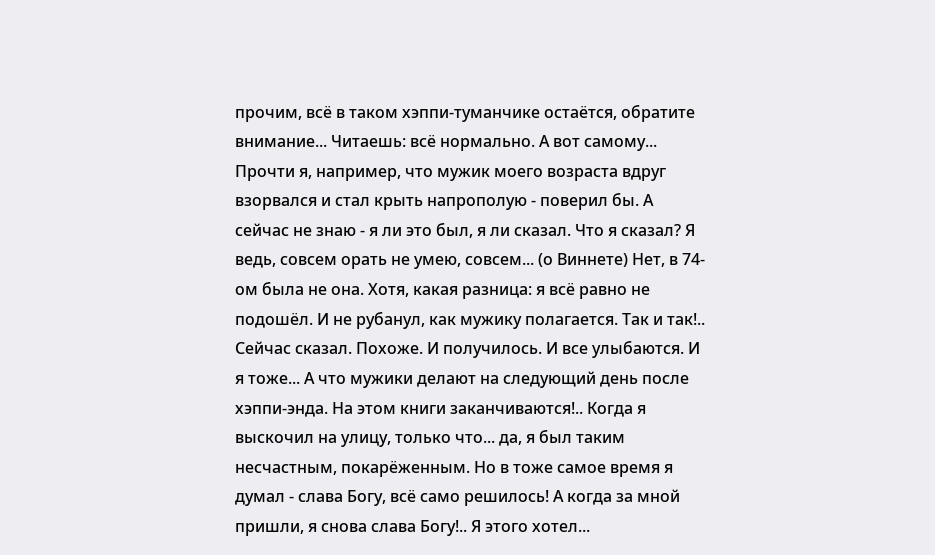прочим, всё в таком хэппи-туманчике остаётся, обратите внимание... Читаешь: всё нормально. А вот самому... Прочти я, например, что мужик моего возраста вдруг взорвался и стал крыть напрополую - поверил бы. А сейчас не знаю - я ли это был, я ли сказал. Что я сказал? Я ведь, совсем орать не умею, совсем... (о Виннете) Нет, в 74-ом была не она. Хотя, какая разница: я всё равно не подошёл. И не рубанул, как мужику полагается. Так и так!.. Сейчас сказал. Похоже. И получилось. И все улыбаются. И я тоже... А что мужики делают на следующий день после хэппи-энда. На этом книги заканчиваются!.. Когда я выскочил на улицу, только что... да, я был таким несчастным, покарёженным. Но в тоже самое время я думал - слава Богу, всё само решилось! А когда за мной пришли, я снова слава Богу!.. Я этого хотел...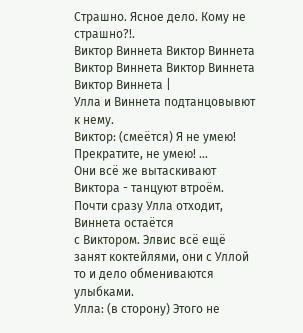Страшно. Ясное дело. Кому не страшно?!.
Виктор Виннета Виктор Виннета Виктор Виннета Виктор Виннета Виктор Виннета |
Улла и Виннета подтанцовывют к нему.
Виктор: (смеётся) Я не умею! Прекратите, не умею! ...
Они всё же вытаскивают Виктора - танцуют втроём. Почти сразу Улла отходит, Виннета остаётся
с Виктором. Элвис всё ещё занят коктейлями, они с Уллой то и дело обмениваются улыбками.
Улла: (в сторону) Этого не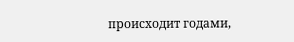происходит годами,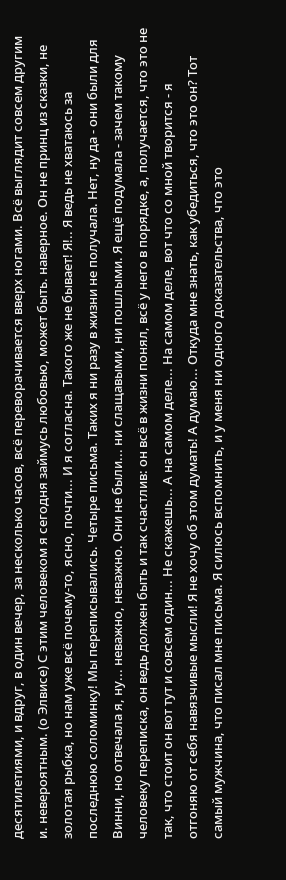десятилетиями, и вдруг, в один вечер, за несколько часов, всё переворачивается вверх ногами. Всё выглядит совсем другим и. невероятным. (о Элвисе) С этим человеком я сегодня займусь любовью, может быть. наверное. Он не принц из сказки, не золотая рыбка, но нам уже всё почему-то, ясно, почти... И я согласна. Такого же не бывает! Я!.. Я ведь не хватаюсь за последнюю соломинку! Мы переписывались. Четыре письма. Таких я ни разу в жизни не получала. Нет, ну да - они были для Винни, но отвечала я, ну... неважно, неважно. Они не были... ни слащавыми, ни пошлыми. Я ещё подумала - зачем такому человеку переписка, он ведь должен быть и так счастлив: он всё в жизни понял, всё у него в порядке, а, получается, что это не так, что стоит он вот тут и совсем один... Не скажешь... А на самом деле... На самом деле, вот что со мной творится - я отгоняю от себя навязчивые мысли! Я не хочу об этом думать! А думаю... Откуда мне знать, как убедиться, что это он? Тот самый мужчина, что писал мне письма. Я силюсь вспомнить, и у меня ни одного доказательства, что это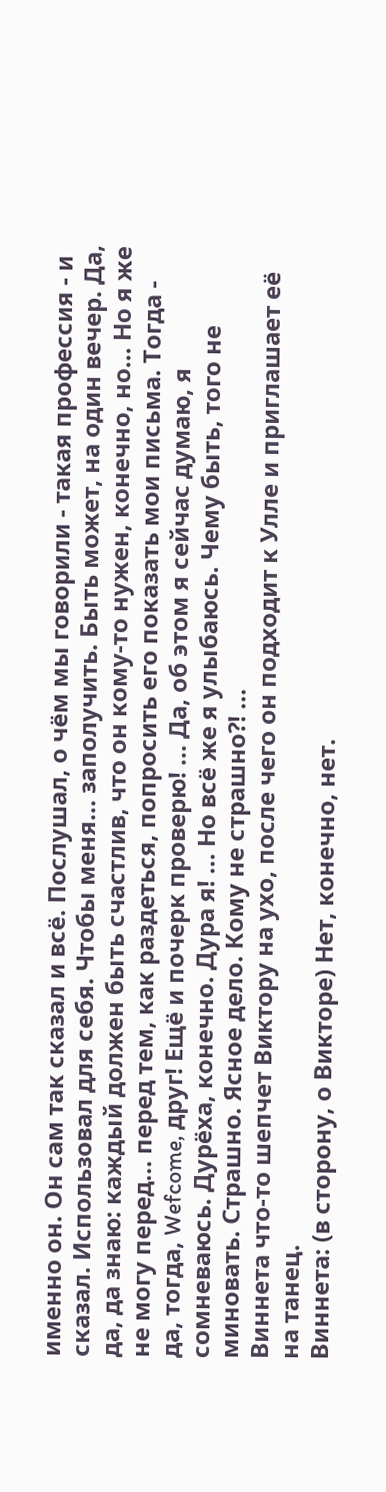именно он. Он сам так сказал и всё. Послушал, о чём мы говорили - такая профессия - и сказал. Использовал для себя. Чтобы меня... заполучить. Быть может, на один вечер. Да, да, да знаю: каждый должен быть счастлив, что он кому-то нужен, конечно, но... Но я же не могу перед... перед тем, как раздеться, попросить его показать мои письма. Тогда - да, тогда, Wefcome, друг! Ещё и почерк проверю! ... Да, об этом я сейчас думаю, я сомневаюсь. Дурёха, конечно. Дура я! ... Но всё же я улыбаюсь. Чему быть, того не миновать. Страшно. Ясное дело. Кому не страшно?! ...
Виннета что-то шепчет Виктору на ухо, после чего он подходит к Улле и приглашает её на танец.
Виннета: (в сторону, о Викторе) Нет, конечно, нет.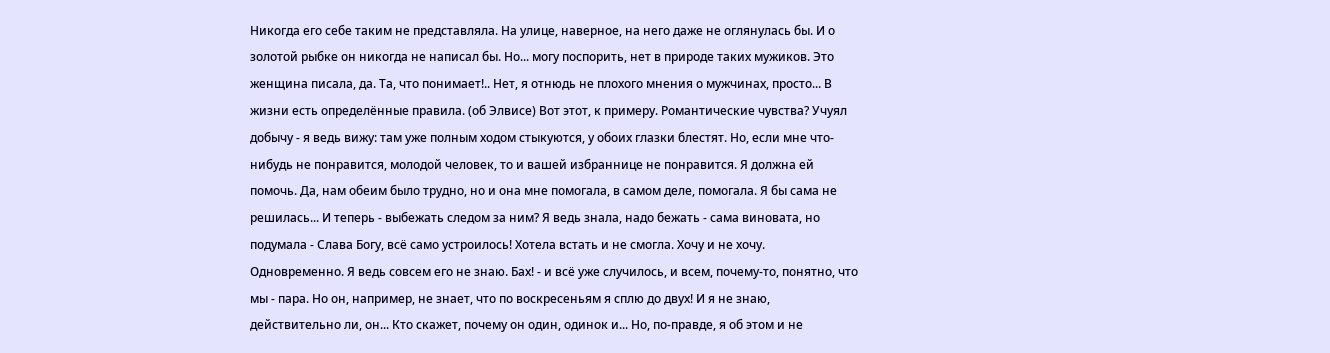Никогда его себе таким не представляла. На улице, наверное, на него даже не оглянулась бы. И о золотой рыбке он никогда не написал бы. Но... могу поспорить, нет в природе таких мужиков. Это женщина писала, да. Та, что понимает!.. Нет, я отнюдь не плохого мнения о мужчинах, просто... В жизни есть определённые правила. (об Элвисе) Вот этот, к примеру. Романтические чувства? Учуял добычу - я ведь вижу: там уже полным ходом стыкуются, у обоих глазки блестят. Но, если мне что-нибудь не понравится, молодой человек, то и вашей избраннице не понравится. Я должна ей помочь. Да, нам обеим было трудно, но и она мне помогала, в самом деле, помогала. Я бы сама не решилась... И теперь - выбежать следом за ним? Я ведь знала, надо бежать - сама виновата, но подумала - Слава Богу, всё само устроилось! Хотела встать и не смогла. Хочу и не хочу. Одновременно. Я ведь совсем его не знаю. Бах! - и всё уже случилось, и всем, почему-то, понятно, что мы - пара. Но он, например, не знает, что по воскресеньям я сплю до двух! И я не знаю, действительно ли, он... Кто скажет, почему он один, одинок и... Но, по-правде, я об этом и не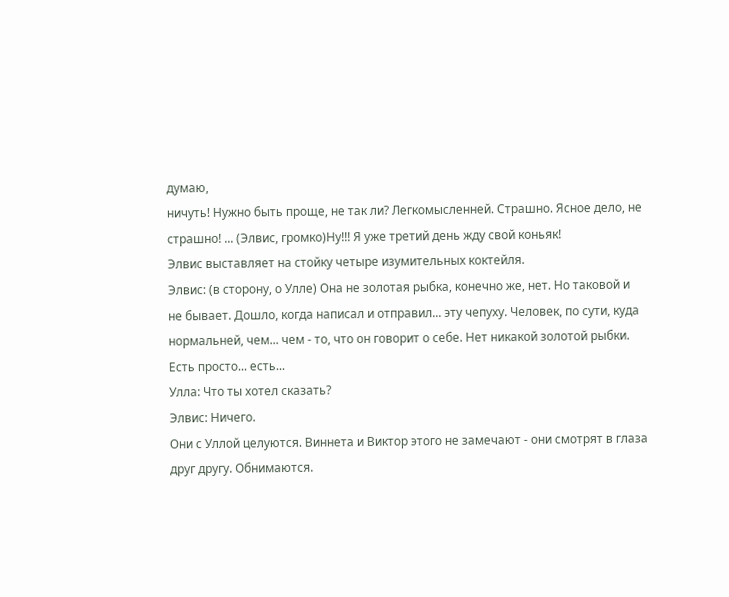думаю,
ничуть! Нужно быть проще, не так ли? Легкомысленней. Страшно. Ясное дело, не страшно! ... (Элвис, громко)Ну!!! Я уже третий день жду свой коньяк!
Элвис выставляет на стойку четыре изумительных коктейля.
Элвис: (в сторону, о Улле) Она не золотая рыбка, конечно же, нет. Но таковой и
не бывает. Дошло, когда написал и отправил... эту чепуху. Человек, по сути, куда
нормальней, чем... чем - то, что он говорит о себе. Нет никакой золотой рыбки.
Есть просто... есть...
Улла: Что ты хотел сказать?
Элвис: Ничего.
Они с Уллой целуются. Виннета и Виктор этого не замечают - они смотрят в глаза друг другу. Обнимаются.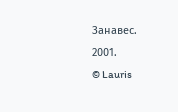Занавес.
2001.
© Lauris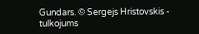Gundars. © Sergejs Hristovskis - tulkojums